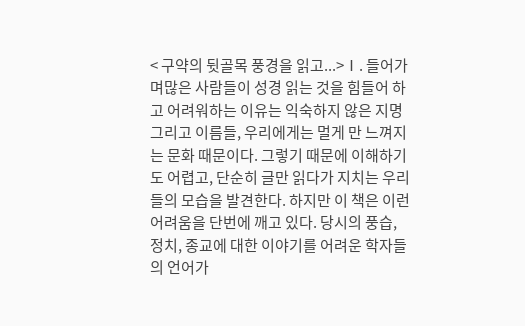< 구약의 뒷골목 풍경을 읽고...>Ⅰ. 들어가며많은 사람들이 성경 읽는 것을 힘들어 하고 어려워하는 이유는 익숙하지 않은 지명 그리고 이름들, 우리에게는 멀게 만 느껴지는 문화 때문이다. 그렇기 때문에 이해하기도 어렵고, 단순히 글만 읽다가 지치는 우리들의 모습을 발견한다. 하지만 이 책은 이런 어려움을 단번에 깨고 있다. 당시의 풍습, 정치, 종교에 대한 이야기를 어려운 학자들의 언어가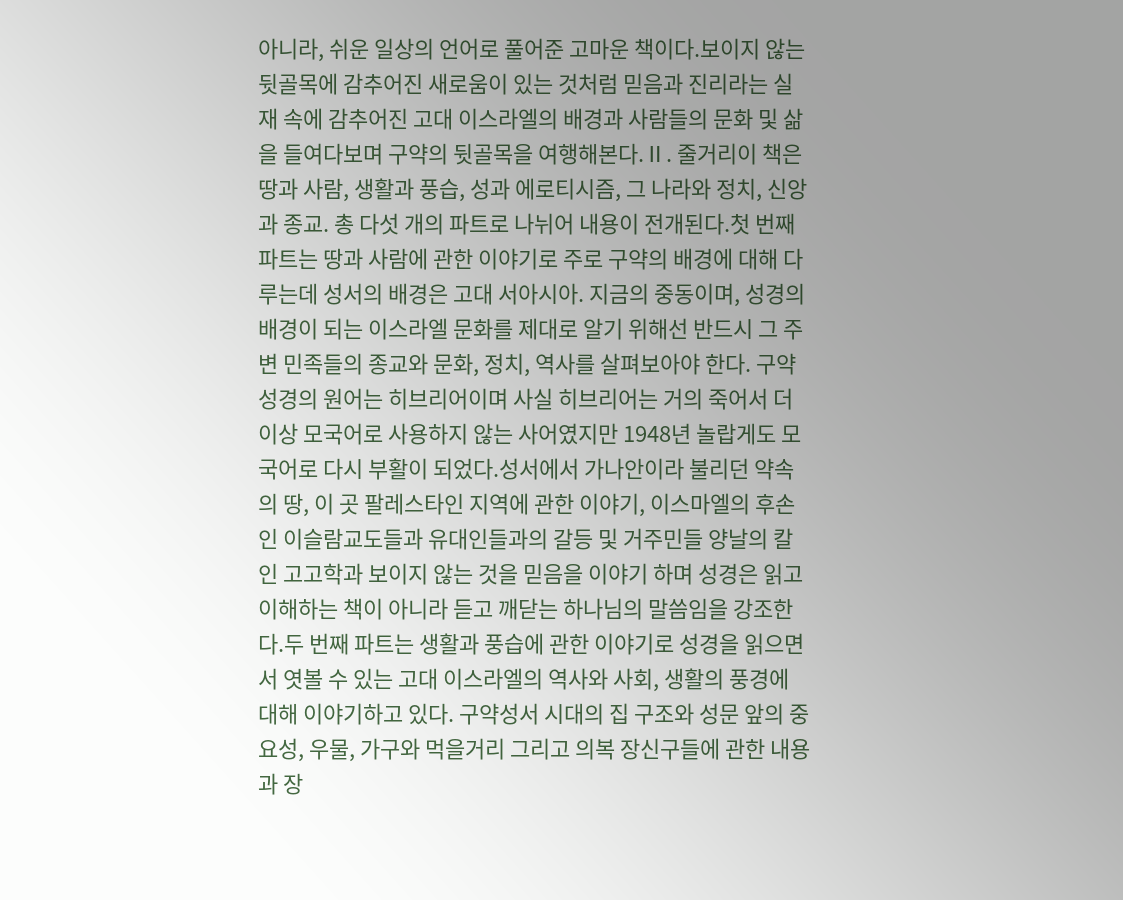아니라, 쉬운 일상의 언어로 풀어준 고마운 책이다.보이지 않는 뒷골목에 감추어진 새로움이 있는 것처럼 믿음과 진리라는 실재 속에 감추어진 고대 이스라엘의 배경과 사람들의 문화 및 삶을 들여다보며 구약의 뒷골목을 여행해본다.Ⅱ. 줄거리이 책은 땅과 사람, 생활과 풍습, 성과 에로티시즘, 그 나라와 정치, 신앙과 종교. 총 다섯 개의 파트로 나뉘어 내용이 전개된다.첫 번째 파트는 땅과 사람에 관한 이야기로 주로 구약의 배경에 대해 다루는데 성서의 배경은 고대 서아시아. 지금의 중동이며, 성경의 배경이 되는 이스라엘 문화를 제대로 알기 위해선 반드시 그 주변 민족들의 종교와 문화, 정치, 역사를 살펴보아야 한다. 구약성경의 원어는 히브리어이며 사실 히브리어는 거의 죽어서 더 이상 모국어로 사용하지 않는 사어였지만 1948년 놀랍게도 모국어로 다시 부활이 되었다.성서에서 가나안이라 불리던 약속의 땅, 이 곳 팔레스타인 지역에 관한 이야기, 이스마엘의 후손인 이슬람교도들과 유대인들과의 갈등 및 거주민들 양날의 칼인 고고학과 보이지 않는 것을 믿음을 이야기 하며 성경은 읽고 이해하는 책이 아니라 듣고 깨닫는 하나님의 말씀임을 강조한다.두 번째 파트는 생활과 풍습에 관한 이야기로 성경을 읽으면서 엿볼 수 있는 고대 이스라엘의 역사와 사회, 생활의 풍경에 대해 이야기하고 있다. 구약성서 시대의 집 구조와 성문 앞의 중요성, 우물, 가구와 먹을거리 그리고 의복 장신구들에 관한 내용과 장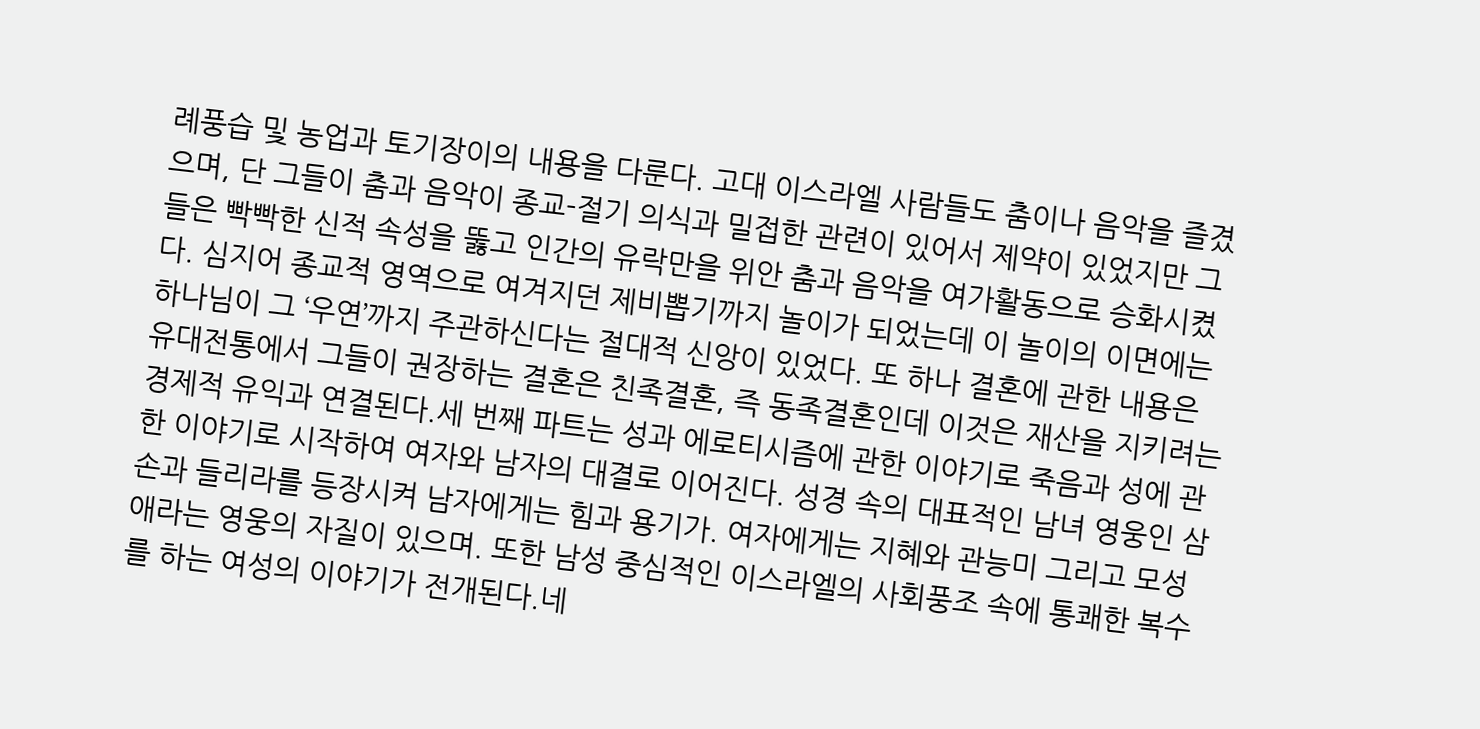례풍습 및 농업과 토기장이의 내용을 다룬다. 고대 이스라엘 사람들도 춤이나 음악을 즐겼으며, 단 그들이 춤과 음악이 종교-절기 의식과 밀접한 관련이 있어서 제약이 있었지만 그들은 빡빡한 신적 속성을 뚫고 인간의 유락만을 위안 춤과 음악을 여가활동으로 승화시켰다. 심지어 종교적 영역으로 여겨지던 제비뽑기까지 놀이가 되었는데 이 놀이의 이면에는 하나님이 그 ‘우연’까지 주관하신다는 절대적 신앙이 있었다. 또 하나 결혼에 관한 내용은 유대전통에서 그들이 권장하는 결혼은 친족결혼, 즉 동족결혼인데 이것은 재산을 지키려는 경제적 유익과 연결된다.세 번째 파트는 성과 에로티시즘에 관한 이야기로 죽음과 성에 관한 이야기로 시작하여 여자와 남자의 대결로 이어진다. 성경 속의 대표적인 남녀 영웅인 삼손과 들리라를 등장시켜 남자에게는 힘과 용기가. 여자에게는 지혜와 관능미 그리고 모성애라는 영웅의 자질이 있으며. 또한 남성 중심적인 이스라엘의 사회풍조 속에 통쾌한 복수를 하는 여성의 이야기가 전개된다.네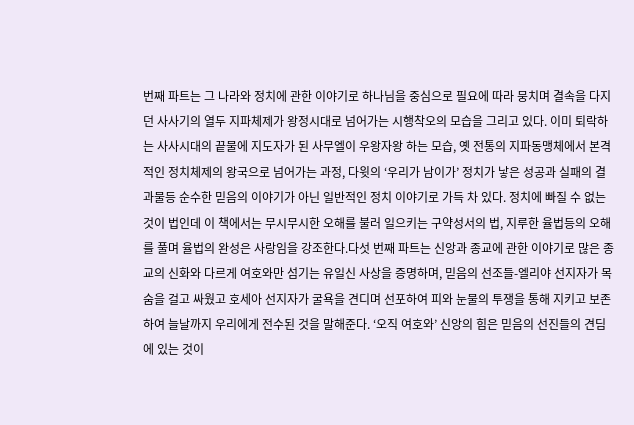번째 파트는 그 나라와 정치에 관한 이야기로 하나님을 중심으로 필요에 따라 뭉치며 결속을 다지던 사사기의 열두 지파체제가 왕정시대로 넘어가는 시행착오의 모습을 그리고 있다. 이미 퇴락하는 사사시대의 끝물에 지도자가 된 사무엘이 우왕자왕 하는 모습, 옛 전통의 지파동맹체에서 본격적인 정치체제의 왕국으로 넘어가는 과정, 다윗의 ‘우리가 남이가’ 정치가 낳은 성공과 실패의 결과물등 순수한 믿음의 이야기가 아닌 일반적인 정치 이야기로 가득 차 있다. 정치에 빠질 수 없는 것이 법인데 이 책에서는 무시무시한 오해를 불러 일으키는 구약성서의 법, 지루한 율법등의 오해를 풀며 율법의 완성은 사랑임을 강조한다.다섯 번째 파트는 신앙과 종교에 관한 이야기로 많은 종교의 신화와 다르게 여호와만 섬기는 유일신 사상을 증명하며, 믿음의 선조들-엘리야 선지자가 목숨을 걸고 싸웠고 호세아 선지자가 굴욕을 견디며 선포하여 피와 눈물의 투쟁을 통해 지키고 보존하여 늘날까지 우리에게 전수된 것을 말해준다. ‘오직 여호와’ 신앙의 힘은 믿음의 선진들의 견딤에 있는 것이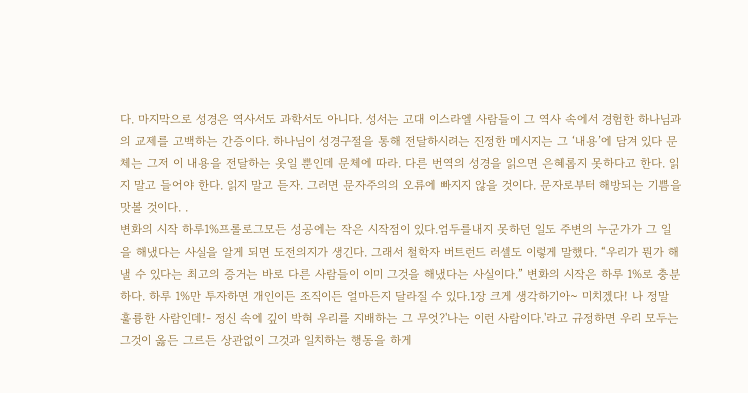다. 마지막으로 성경은 역사서도 과학서도 아니다. 성서는 고대 이스라엘 사람들이 그 역사 속에서 경험한 하나님과의 교제를 고백하는 간증이다. 하나님이 성경구절을 통해 전달하시려는 진정한 메시지는 그 ‘내용’에 담겨 있다 문체는 그저 이 내용을 전달하는 옷일 뿐인데 문체에 따라. 다른 번역의 성경을 읽으면 은혜롭지 못하다고 한다. 읽지 말고 들어야 한다. 읽지 말고 듣자. 그러면 문자주의의 오류에 빠지지 않을 것이다. 문자로부터 해방되는 기쁨을 맛볼 것이다. .
변화의 시작 하루1%프롤로그모든 성공에는 작은 시작점이 있다.엄두를내지 못하던 일도 주변의 누군가가 그 일을 해냈다는 사실을 알게 되면 도전의지가 생긴다. 그래서 철학자 버트런드 러셀도 이렇게 말했다. “우리가 뭔가 해낼 수 있다는 최고의 증거는 바로 다른 사람들이 이미 그것을 해냈다는 사실이다.” 변화의 시작은 하루 1%로 충분하다. 하루 1%만 투자하면 개인이든 조직이든 얼마든지 달라질 수 있다.1장 크게 생각하기아~ 미치겠다! 나 정말 훌륭한 사람인데!- 정신 속에 깊이 박혀 우리를 지배하는 그 무엇?'나는 이런 사람이다.'라고 규정하면 우리 모두는 그것이 옳든 그르든 상관없이 그것과 일치하는 행동을 하게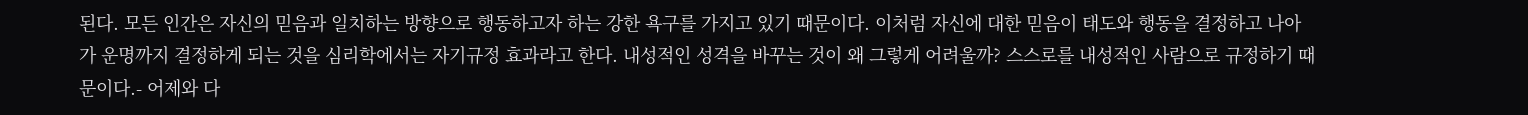된다. 모든 인간은 자신의 믿음과 일치하는 방향으로 행동하고자 하는 강한 욕구를 가지고 있기 때문이다. 이처럼 자신에 대한 믿음이 태도와 행동을 결정하고 나아가 운명까지 결정하게 되는 것을 심리학에서는 자기규정 효과라고 한다. 내성적인 성격을 바꾸는 것이 왜 그렇게 어려울까? 스스로를 내성적인 사람으로 규정하기 때문이다.- 어제와 다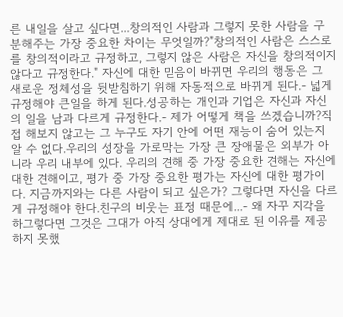른 내일을 살고 싶다면...창의적인 사람과 그렇지 못한 사람을 구분해주는 가장 중요한 차이는 무엇일까?"창의적인 사람은 스스로를 창의적이라고 규정하고, 그렇지 않은 사람은 자신을 창의적이지 않다고 규정한다." 자신에 대한 믿음이 바뀌면 우리의 행동은 그 새로운 정체성을 뒷받침하기 위해 자동적으로 바뀌게 된다.- 넓게 규정해야 큰일을 하게 된다.성공하는 개인과 기업은 자신과 자신의 일을 남과 다르게 규정한다.- 제가 어떻게 책을 쓰겠습니까?직접 해보지 않고는 그 누구도 자기 안에 어떤 재능이 숨어 있는지 알 수 없다.우리의 성장을 가로막는 가장 큰 장애물은 외부가 아니라 우리 내부에 있다. 우리의 견해 중 가장 중요한 견해는 자신에 대한 견해이고, 평가 중 가장 중요한 평가는 자신에 대한 평가이다. 지금까지와는 다른 사람이 되고 싶은가? 그렇다면 자신을 다르게 규정해야 한다.친구의 비웃는 표정 때문에...- 왜 자꾸 지각을 하그렇다면 그것은 그대가 아직 상대에게 제대로 된 이유를 제공하지 못했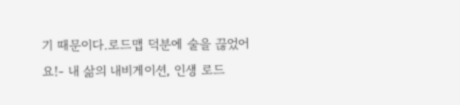기 때문이다.로드맵 덕분에 술을 끊었어요!- 내 삶의 내비게이션, 인생 로드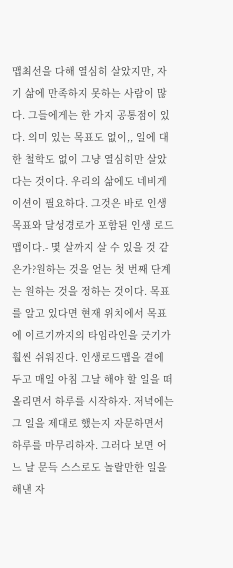맵최선을 다해 열심히 살았지만, 자기 삶에 만족하지 못하는 사람이 많다. 그들에게는 한 가지 공통점이 있다. 의미 있는 목표도 없이,, 일에 대한 철학도 없이 그냥 열심히만 살았다는 것이다. 우리의 삶에도 네비게이션이 필요하다. 그것은 바로 인생목표와 달성경로가 포함된 인생 로드맵이다.- 몇 살까지 살 수 있을 것 같은가?원하는 것을 얻는 첫 번째 단계는 원하는 것을 정하는 것이다. 목표를 알고 있다면 현재 위치에서 목표에 이르기까지의 타임라인을 긋기가 훨씬 쉬워진다. 인생로드맵을 곁에 두고 매일 아침 그날 해야 할 일을 떠올리면서 하루를 시작하자. 저녁에는 그 일을 제대로 했는지 자문하면서 하루를 마무리하자. 그러다 보면 어느 날 문득 스스로도 놀랄만한 일을 해낸 자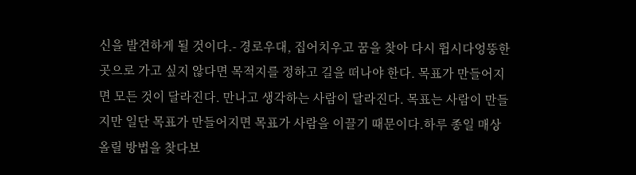신을 발견하게 될 것이다.- 경로우대, 집어치우고 꿈을 찾아 다시 뜁시다엉뚱한 곳으로 가고 싶지 않다면 목적지를 정하고 길을 떠나야 한다. 목표가 만들어지면 모든 것이 달라진다. 만나고 생각하는 사람이 달라진다. 목표는 사람이 만들지만 일단 목표가 만들어지면 목표가 사람을 이끌기 때문이다.하루 종일 매상 올릴 방법을 찾다보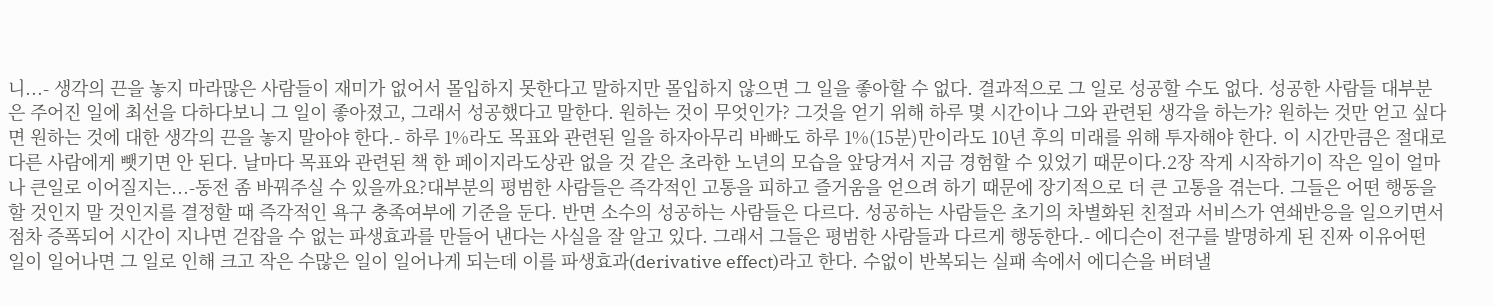니...- 생각의 끈을 놓지 마라많은 사람들이 재미가 없어서 몰입하지 못한다고 말하지만 몰입하지 않으면 그 일을 좋아할 수 없다. 결과적으로 그 일로 성공할 수도 없다. 성공한 사람들 대부분은 주어진 일에 최선을 다하다보니 그 일이 좋아졌고, 그래서 성공했다고 말한다. 원하는 것이 무엇인가? 그것을 얻기 위해 하루 몇 시간이나 그와 관련된 생각을 하는가? 원하는 것만 얻고 싶다면 원하는 것에 대한 생각의 끈을 놓지 말아야 한다.- 하루 1%라도 목표와 관련된 일을 하자아무리 바빠도 하루 1%(15분)만이라도 10년 후의 미래를 위해 투자해야 한다. 이 시간만큼은 절대로 다른 사람에게 뺏기면 안 된다. 날마다 목표와 관련된 책 한 페이지라도상관 없을 것 같은 초라한 노년의 모습을 앞당겨서 지금 경험할 수 있었기 때문이다.2장 작게 시작하기이 작은 일이 얼마나 큰일로 이어질지는...-동전 좀 바꿔주실 수 있을까요?대부분의 평범한 사람들은 즉각적인 고통을 피하고 즐거움을 얻으려 하기 때문에 장기적으로 더 큰 고통을 겪는다. 그들은 어떤 행동을 할 것인지 말 것인지를 결정할 때 즉각적인 욕구 충족여부에 기준을 둔다. 반면 소수의 성공하는 사람들은 다르다. 성공하는 사람들은 초기의 차별화된 친절과 서비스가 연쇄반응을 일으키면서 점차 증폭되어 시간이 지나면 걷잡을 수 없는 파생효과를 만들어 낸다는 사실을 잘 알고 있다. 그래서 그들은 평범한 사람들과 다르게 행동한다.- 에디슨이 전구를 발명하게 된 진짜 이유어떤 일이 일어나면 그 일로 인해 크고 작은 수많은 일이 일어나게 되는데 이를 파생효과(derivative effect)라고 한다. 수없이 반복되는 실패 속에서 에디슨을 버텨낼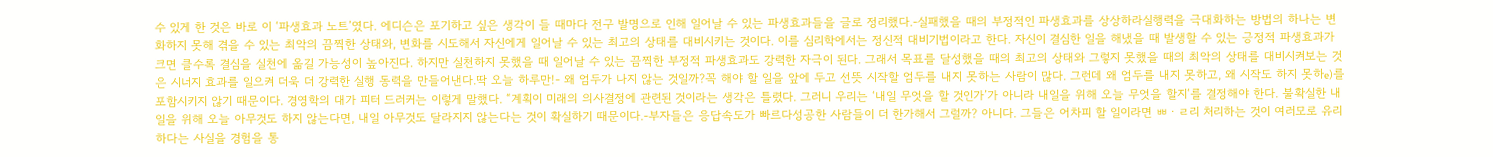수 있게 한 것은 바로 이 ‘파생효과 노트’였다. 에디슨은 포기하고 싶은 생각이 들 때마다 전구 발명으로 인해 일어날 수 있는 파생효과들을 글로 정리했다.-실패했을 때의 부정적인 파생효과를 상상하라실행력을 극대화하는 방법의 하나는 변화하지 못해 겪을 수 있는 최악의 끔찍한 상태와, 변화를 시도해서 자신에게 일어날 수 있는 최고의 상태를 대비시키는 것이다. 이를 심리학에서는 정신적 대비기법이라고 한다. 자신이 결심한 일을 해냈을 때 발생할 수 있는 긍정적 파생효과가 크면 클수록 결심을 실천에 옮길 가능성이 높아진다. 하지만 실천하지 못했을 때 일어날 수 있는 끔찍한 부정적 파생효과도 강력한 자극이 된다. 그래서 목표를 달성했을 때의 최고의 상태와 그렇지 못했을 때의 최악의 상태를 대비시켜보는 것은 시너지 효과를 일으켜 더욱 더 강력한 실행 동력을 만들어낸다.딱 오늘 하루만!- 왜 엄두가 나지 않는 것일까?꼭 해야 할 일을 앞에 두고 선뜻 시작할 엄두를 내지 못하는 사람이 많다. 그런데 왜 엄두를 내지 못하고, 왜 시작도 하지 못하e)를 포함시키지 않기 때문이다. 경영학의 대가 피터 드러커는 이렇게 말했다. “계획이 미래의 의사결정에 관련된 것이라는 생각은 틀렸다. 그러니 우리는 ‘내일 무엇을 할 것인가’가 아니라 내일을 위해 오늘 무엇을 할지‘를 결정해야 한다. 불확실한 내일을 위해 오늘 아무것도 하지 않는다면, 내일 아무것도 달라지지 않는다는 것이 확실하기 때문이다.-부자들은 응답속도가 빠르다성공한 사람들이 더 한가해서 그럴까? 아니다. 그들은 어차피 할 일이라면 ㅃㆍㄹ리 처리하는 것이 여러모로 유리하다는 사실을 경험을 통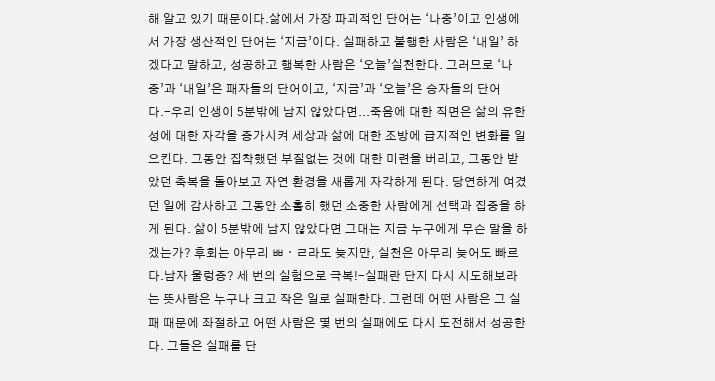해 알고 있기 때문이다.삶에서 가장 파괴적인 단어는 ‘나중’이고 인생에서 가장 생산적인 단어는 ‘지금’이다. 실패하고 불행한 사람은 ‘내일’ 하겠다고 말하고, 성공하고 행복한 사람은 ‘오늘’실천한다. 그러므로 ‘나중’과 ‘내일’은 패자들의 단어이고, ‘지금’과 ‘오늘’은 승자들의 단어다.-우리 인생이 5분밖에 남지 않았다면...죽음에 대한 직면은 삶의 유한성에 대한 자각을 증가시켜 세상과 삶에 대한 조방에 급지적인 변화를 일으킨다. 그동안 집착했던 부질없는 것에 대한 미련을 버리고, 그동안 받았던 축복을 돌아보고 자연 환경을 새롭게 자각하게 된다. 당연하게 여겼던 일에 감사하고 그동안 소홀히 했던 소중한 사람에게 선택과 집중을 하게 된다. 삶이 5분밖에 남지 않았다면 그대는 지금 누구에게 무슨 말을 하겠는가? 후회는 아무리 ㅃㆍㄹ라도 늦지만, 실천은 아무리 늦어도 빠르다.남자 울렁증? 세 번의 실험으로 극복!-실패란 단지 다시 시도해보라는 뜻사람은 누구나 크고 작은 일로 실패한다. 그런데 어떤 사람은 그 실패 때문에 좌절하고 어떤 사람은 몇 번의 실패에도 다시 도전해서 성공한다. 그들은 실패를 단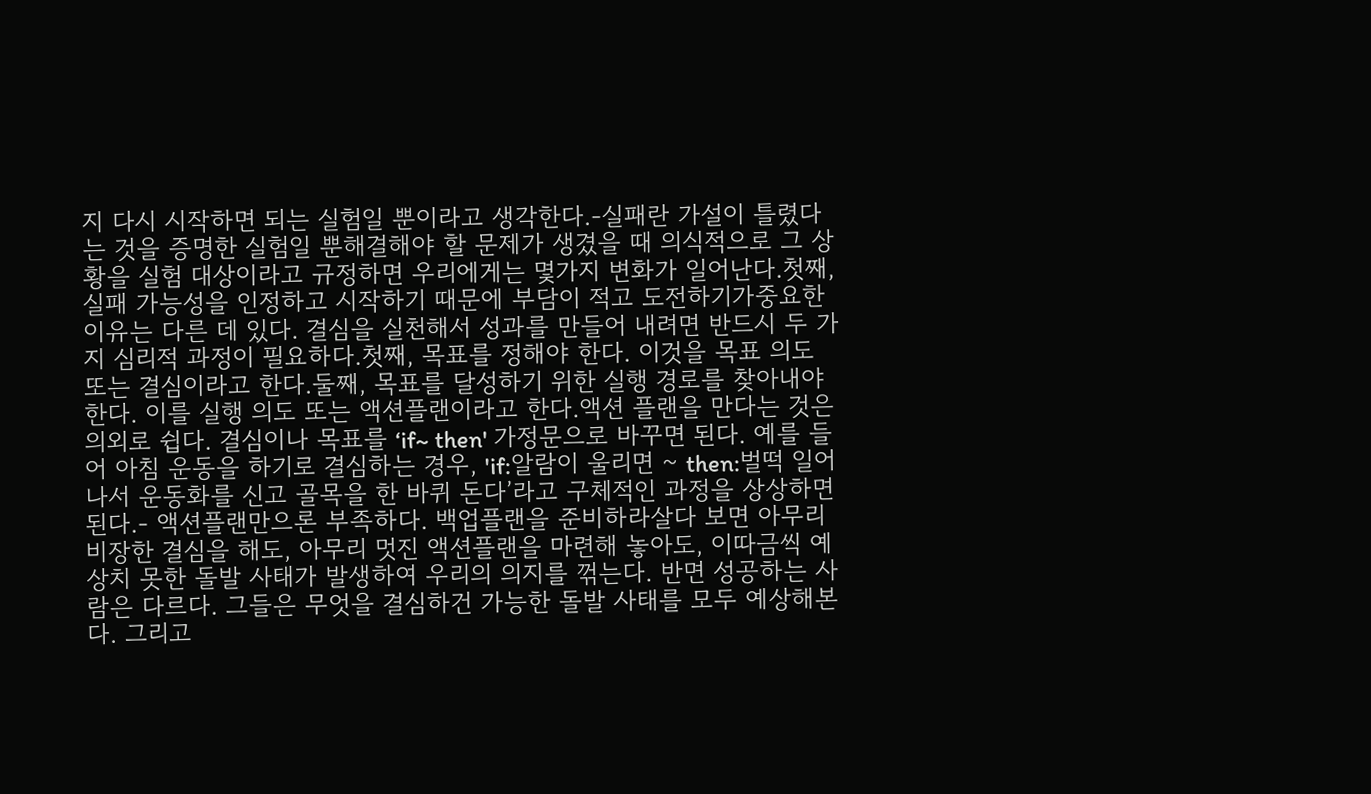지 다시 시작하면 되는 실험일 뿐이라고 생각한다.-실패란 가설이 틀렸다는 것을 증명한 실험일 뿐해결해야 할 문제가 생겼을 때 의식적으로 그 상황을 실험 대상이라고 규정하면 우리에게는 몇가지 변화가 일어난다.첫째, 실패 가능성을 인정하고 시작하기 때문에 부담이 적고 도전하기가중요한 이유는 다른 데 있다. 결심을 실천해서 성과를 만들어 내려면 반드시 두 가지 심리적 과정이 필요하다.첫째, 목표를 정해야 한다. 이것을 목표 의도 또는 결심이라고 한다.둘째, 목표를 달성하기 위한 실행 경로를 찾아내야 한다. 이를 실행 의도 또는 액션플랜이라고 한다.액션 플랜을 만다는 것은 의외로 쉽다. 결심이나 목표를 ‘if~ then' 가정문으로 바꾸면 된다. 예를 들어 아침 운동을 하기로 결심하는 경우, 'if:알람이 울리면 ~ then:벌떡 일어나서 운동화를 신고 골목을 한 바퀴 돈다’라고 구체적인 과정을 상상하면 된다.- 액션플랜만으론 부족하다. 백업플랜을 준비하라살다 보면 아무리 비장한 결심을 해도, 아무리 멋진 액션플랜을 마련해 놓아도, 이따금씩 예상치 못한 돌발 사태가 발생하여 우리의 의지를 꺾는다. 반면 성공하는 사람은 다르다. 그들은 무엇을 결심하건 가능한 돌발 사태를 모두 예상해본다. 그리고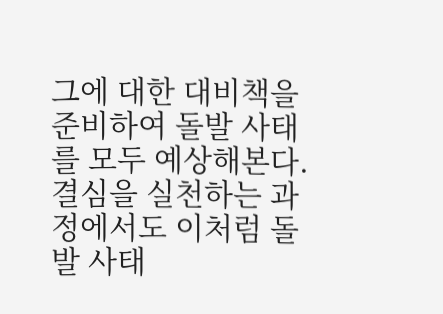그에 대한 대비책을 준비하여 돌발 사태를 모두 예상해본다.결심을 실천하는 과정에서도 이처럼 돌발 사태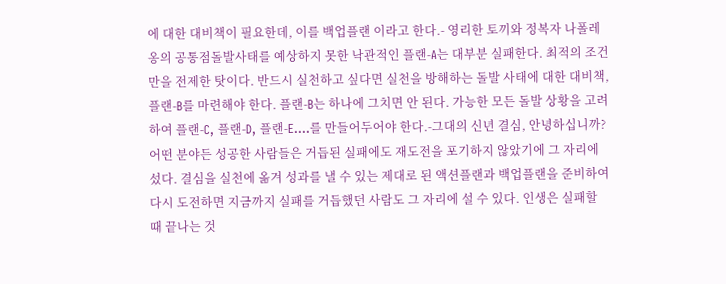에 대한 대비책이 필요한데, 이를 백업플랜 이라고 한다.- 영리한 토끼와 정복자 나폴레옹의 공통점돌발사태를 예상하지 못한 낙관적인 플랜-A는 대부분 실패한다. 최적의 조건만을 전제한 탓이다. 반드시 실천하고 싶다면 실천을 방해하는 돌발 사태에 대한 대비책, 플랜-B를 마련해야 한다. 플랜-B는 하나에 그치면 안 된다. 가능한 모든 돌발 상황을 고려하여 플랜-C, 플랜-D, 플랜-E....를 만들어두어야 한다.-그대의 신년 결심, 안녕하십니까?어떤 분야든 성공한 사람들은 거듭된 실패에도 재도전을 포기하지 않았기에 그 자리에 섰다. 결심을 실천에 옮겨 성과를 낼 수 있는 제대로 된 액션플랜과 백업플랜을 준비하여 다시 도전하면 지금까지 실패를 거듭했던 사람도 그 자리에 설 수 있다. 인생은 실패할 때 끝나는 것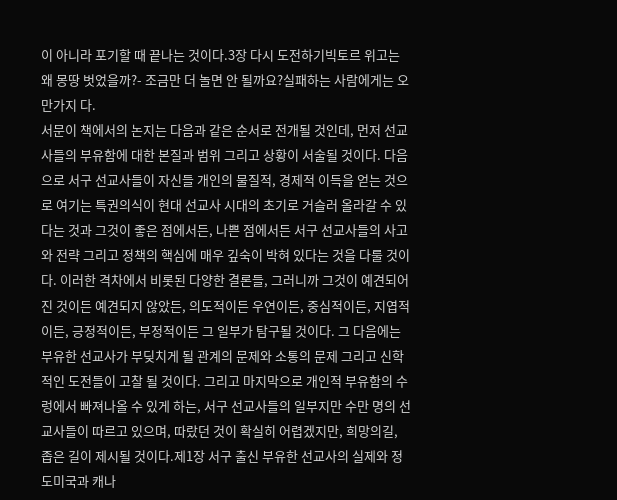이 아니라 포기할 때 끝나는 것이다.3장 다시 도전하기빅토르 위고는 왜 몽땅 벗었을까?- 조금만 더 놀면 안 될까요?실패하는 사람에게는 오만가지 다.
서문이 책에서의 논지는 다음과 같은 순서로 전개될 것인데, 먼저 선교사들의 부유함에 대한 본질과 범위 그리고 상황이 서술될 것이다. 다음으로 서구 선교사들이 자신들 개인의 물질적, 경제적 이득을 얻는 것으로 여기는 특권의식이 현대 선교사 시대의 초기로 거슬러 올라갈 수 있다는 것과 그것이 좋은 점에서든, 나쁜 점에서든 서구 선교사들의 사고와 전략 그리고 정책의 핵심에 매우 깊숙이 박혀 있다는 것을 다룰 것이다. 이러한 격차에서 비롯된 다양한 결론들, 그러니까 그것이 예견되어진 것이든 예견되지 않았든, 의도적이든 우연이든, 중심적이든, 지엽적이든, 긍정적이든, 부정적이든 그 일부가 탐구될 것이다. 그 다음에는 부유한 선교사가 부딪치게 될 관계의 문제와 소통의 문제 그리고 신학적인 도전들이 고찰 될 것이다. 그리고 마지막으로 개인적 부유함의 수렁에서 빠져나올 수 있게 하는, 서구 선교사들의 일부지만 수만 명의 선교사들이 따르고 있으며, 따랐던 것이 확실히 어렵겠지만, 희망의길, 좁은 길이 제시될 것이다.제1장 서구 출신 부유한 선교사의 실제와 정도미국과 캐나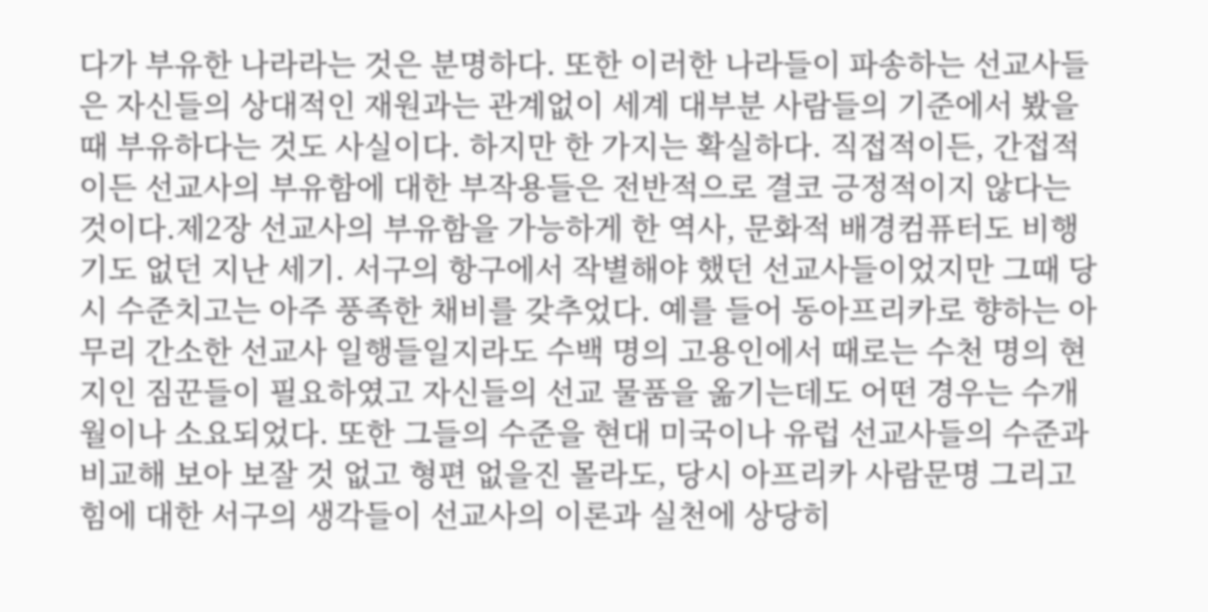다가 부유한 나라라는 것은 분명하다. 또한 이러한 나라들이 파송하는 선교사들은 자신들의 상대적인 재원과는 관계없이 세계 대부분 사람들의 기준에서 봤을 때 부유하다는 것도 사실이다. 하지만 한 가지는 확실하다. 직접적이든, 간접적이든 선교사의 부유함에 대한 부작용들은 전반적으로 결코 긍정적이지 않다는 것이다.제2장 선교사의 부유함을 가능하게 한 역사, 문화적 배경컴퓨터도 비행기도 없던 지난 세기. 서구의 항구에서 작별해야 했던 선교사들이었지만 그때 당시 수준치고는 아주 풍족한 채비를 갖추었다. 예를 들어 동아프리카로 향하는 아무리 간소한 선교사 일행들일지라도 수백 명의 고용인에서 때로는 수천 명의 현지인 짐꾼들이 필요하였고 자신들의 선교 물품을 옮기는데도 어떤 경우는 수개월이나 소요되었다. 또한 그들의 수준을 현대 미국이나 유럽 선교사들의 수준과 비교해 보아 보잘 것 없고 형편 없을진 몰라도, 당시 아프리카 사람문명 그리고 힘에 대한 서구의 생각들이 선교사의 이론과 실천에 상당히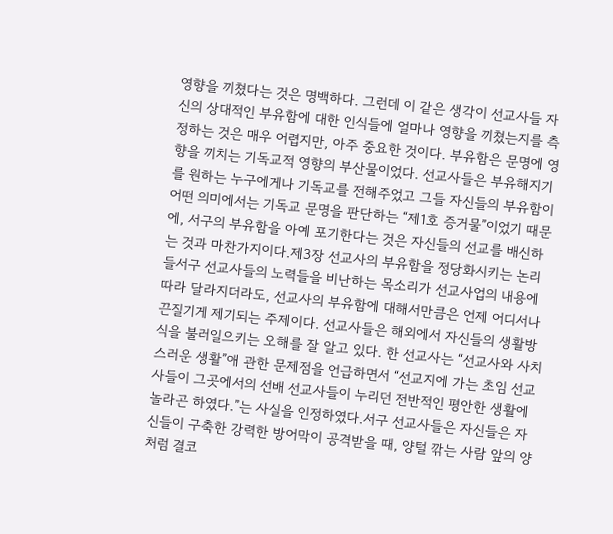영향을 끼쳤다는 것은 명백하다. 그런데 이 같은 생각이 선교사들 자신의 상대적인 부유함에 대한 인식들에 얼마나 영향을 끼쳤는지를 측정하는 것은 매우 어렵지만, 아주 중요한 것이다. 부유함은 문명에 영향을 끼치는 기독교적 영향의 부산물이었다. 선교사들은 부유해지기를 원하는 누구에게나 기독교를 전해주었고 그들 자신들의 부유함이 어떤 의미에서는 기독교 문명을 판단하는 “제1호 증거물”이었기 때문에, 서구의 부유함을 아예 포기한다는 것은 자신들의 선교를 배신하는 것과 마찬가지이다.제3장 선교사의 부유함을 정당화시키는 논리들서구 선교사들의 노력들을 비난하는 목소리가 선교사업의 내용에 따라 달라지더라도, 선교사의 부유함에 대해서만큼은 언제 어디서나 끈질기게 제기되는 주제이다. 선교사들은 해외에서 자신들의 생활방식을 불러일으키는 오해를 잘 알고 있다. 한 선교사는 “선교사와 사치스러운 생활”애 관한 문제점을 언급하면서 “선교지에 가는 초임 선교사들이 그곳에서의 선배 선교사들이 누리던 전반적인 평안한 생활에 놀라곤 하였다.”는 사실을 인정하였다.서구 선교사들은 자신들은 자신들이 구축한 강력한 방어막이 공격받을 때, 양털 깎는 사람 앞의 양처럼 결코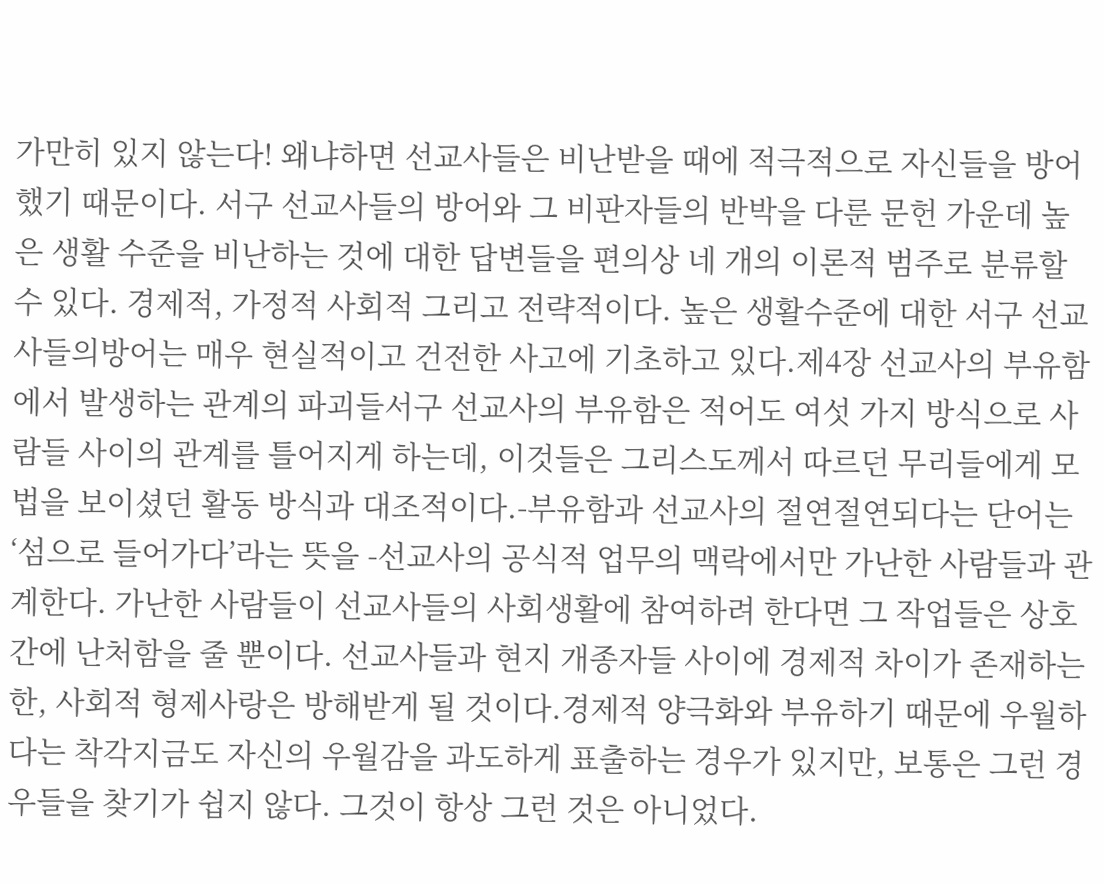가만히 있지 않는다! 왜냐하면 선교사들은 비난받을 때에 적극적으로 자신들을 방어했기 때문이다. 서구 선교사들의 방어와 그 비판자들의 반박을 다룬 문헌 가운데 높은 생활 수준을 비난하는 것에 대한 답변들을 편의상 네 개의 이론적 범주로 분류할 수 있다. 경제적, 가정적 사회적 그리고 전략적이다. 높은 생활수준에 대한 서구 선교사들의방어는 매우 현실적이고 건전한 사고에 기초하고 있다.제4장 선교사의 부유함에서 발생하는 관계의 파괴들서구 선교사의 부유함은 적어도 여섯 가지 방식으로 사람들 사이의 관계를 틀어지게 하는데, 이것들은 그리스도께서 따르던 무리들에게 모법을 보이셨던 활동 방식과 대조적이다.-부유함과 선교사의 절연절연되다는 단어는 ‘섬으로 들어가다’라는 뜻을 -선교사의 공식적 업무의 맥락에서만 가난한 사람들과 관계한다. 가난한 사람들이 선교사들의 사회생활에 참여하려 한다면 그 작업들은 상호간에 난처함을 줄 뿐이다. 선교사들과 현지 개종자들 사이에 경제적 차이가 존재하는 한, 사회적 형제사랑은 방해받게 될 것이다.경제적 양극화와 부유하기 때문에 우월하다는 착각지금도 자신의 우월감을 과도하게 표출하는 경우가 있지만, 보통은 그런 경우들을 찾기가 쉽지 않다. 그것이 항상 그런 것은 아니었다.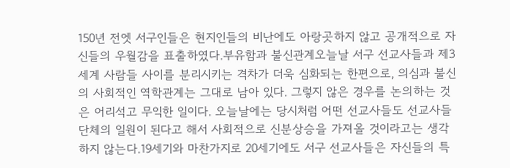150년 전엣 서구인들은 현지인들의 비난에도 아랑곳하지 않고 공개적으로 자신들의 우월감을 표출하였다.부유함과 불신관계오늘날 서구 선교사들과 제3세계 사람들 사이를 분리시키는 격차가 더욱 심화되는 한편으로, 의심과 불신의 사회적인 역학관계는 그대로 남아 있다. 그렇지 않은 경우를 논의하는 것은 어리석고 무익한 일이다. 오늘날에는 당시처럼 어떤 선교사들도 선교사들 단체의 일원이 된다고 해서 사회적으로 신분상승을 가져올 것이라고는 생각하지 않는다.19세기와 마찬가지로 20세기에도 서구 선교사들은 자신들의 특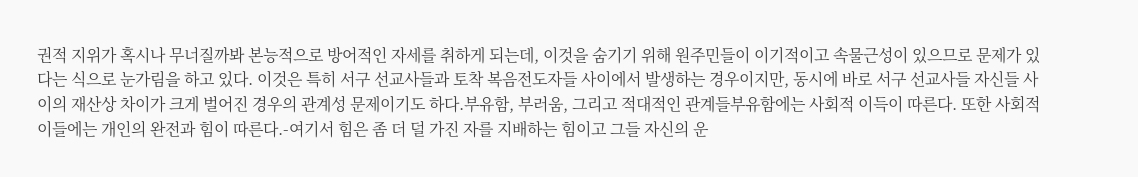권적 지위가 혹시나 무너질까봐 본능적으로 방어적인 자세를 취하게 되는데, 이것을 숨기기 위해 원주민들이 이기적이고 속물근성이 있으므로 문제가 있다는 식으로 눈가림을 하고 있다. 이것은 특히 서구 선교사들과 토착 복음전도자들 사이에서 발생하는 경우이지만, 동시에 바로 서구 선교사들 자신들 사이의 재산상 차이가 크게 벌어진 경우의 관계성 문제이기도 하다.부유함, 부러움, 그리고 적대적인 관계들부유함에는 사회적 이득이 따른다. 또한 사회적 이들에는 개인의 완전과 힘이 따른다.-여기서 힘은 좀 더 덜 가진 자를 지배하는 힘이고 그들 자신의 운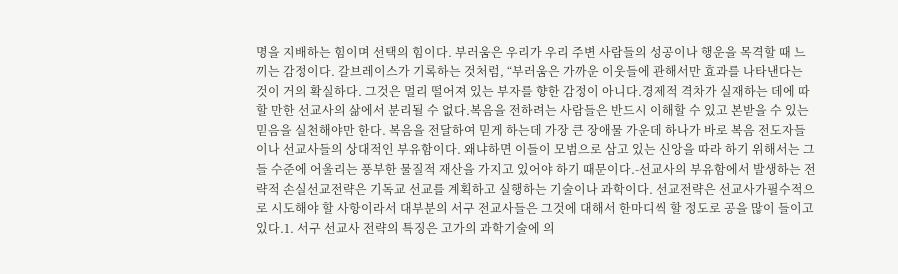명을 지배하는 힘이며 선택의 힘이다. 부러움은 우리가 우리 주변 사람들의 성공이나 행운을 목격할 때 느끼는 감정이다. 갈브레이스가 기록하는 것처럼, “부러움은 가까운 이웃들에 관해서만 효과를 나타낸다는 것이 거의 확실하다. 그것은 멀리 떨어져 있는 부자를 향한 감정이 아니다.경제적 격차가 실재하는 데에 따할 만한 선교사의 삶에서 분리될 수 없다.복음을 전하려는 사람들은 반드시 이해할 수 있고 본받을 수 있는 믿음을 실천해야만 한다. 복음을 전달하여 믿게 하는데 가장 큰 장애물 가운데 하나가 바로 복음 전도자들이나 선교사들의 상대적인 부유함이다. 왜냐하면 이들이 모범으로 삼고 있는 신앙을 따라 하기 위해서는 그들 수준에 어울리는 풍부한 물질적 재산을 가지고 있어야 하기 때문이다.-선교사의 부유함에서 발생하는 전략적 손실선교전략은 기독교 선교를 계획하고 실행하는 기술이나 과학이다. 선교전략은 선교사가필수적으로 시도해야 할 사항이라서 대부분의 서구 전교사들은 그것에 대해서 한마디씩 할 정도로 공을 많이 들이고 있다.1. 서구 선교사 전략의 특징은 고가의 과학기술에 의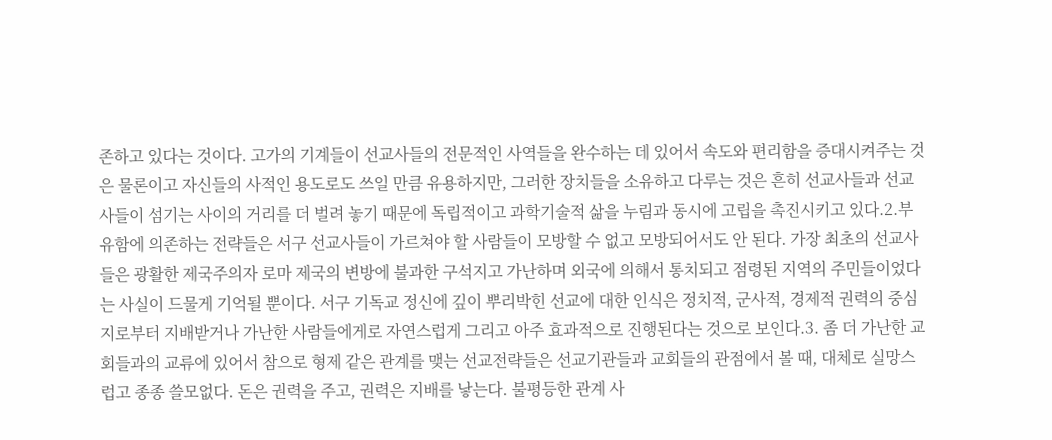존하고 있다는 것이다. 고가의 기계들이 선교사들의 전문적인 사역들을 완수하는 데 있어서 속도와 편리함을 증대시켜주는 것은 물론이고 자신들의 사적인 용도로도 쓰일 만큼 유용하지만, 그러한 장치들을 소유하고 다루는 것은 흔히 선교사들과 선교사들이 섬기는 사이의 거리를 더 벌려 놓기 때문에 독립적이고 과학기술적 삶을 누림과 동시에 고립을 촉진시키고 있다.2.부유함에 의존하는 전략들은 서구 선교사들이 가르쳐야 할 사람들이 모방할 수 없고 모방되어서도 안 된다. 가장 최초의 선교사들은 광활한 제국주의자 로마 제국의 변방에 불과한 구석지고 가난하며 외국에 의해서 통치되고 점령된 지역의 주민들이었다는 사실이 드물게 기억될 뿐이다. 서구 기독교 정신에 깊이 뿌리박힌 선교에 대한 인식은 정치적, 군사적, 경제적 권력의 중심지로부터 지배받거나 가난한 사람들에게로 자연스럽게 그리고 아주 효과적으로 진행된다는 것으로 보인다.3. 좀 더 가난한 교회들과의 교류에 있어서 참으로 형제 같은 관계를 맺는 선교전략들은 선교기관들과 교회들의 관점에서 볼 때, 대체로 실망스럽고 종종 쓸모없다. 돈은 권력을 주고, 권력은 지배를 낳는다. 불평등한 관계 사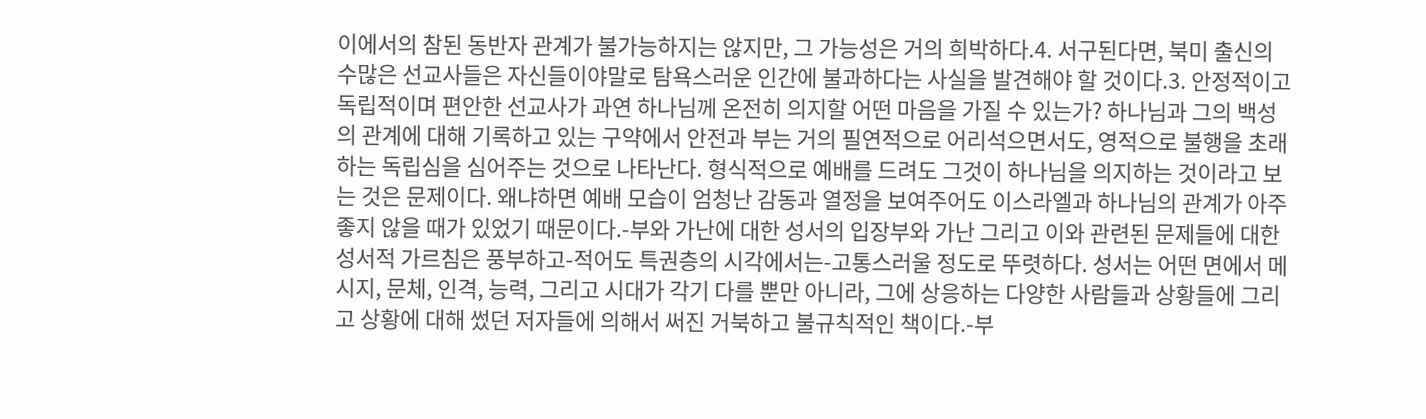이에서의 참된 동반자 관계가 불가능하지는 않지만, 그 가능성은 거의 희박하다.4. 서구된다면, 북미 출신의 수많은 선교사들은 자신들이야말로 탐욕스러운 인간에 불과하다는 사실을 발견해야 할 것이다.3. 안정적이고 독립적이며 편안한 선교사가 과연 하나님께 온전히 의지할 어떤 마음을 가질 수 있는가? 하나님과 그의 백성의 관계에 대해 기록하고 있는 구약에서 안전과 부는 거의 필연적으로 어리석으면서도, 영적으로 불행을 초래하는 독립심을 심어주는 것으로 나타난다. 형식적으로 예배를 드려도 그것이 하나님을 의지하는 것이라고 보는 것은 문제이다. 왜냐하면 예배 모습이 엄청난 감동과 열정을 보여주어도 이스라엘과 하나님의 관계가 아주 좋지 않을 때가 있었기 때문이다.-부와 가난에 대한 성서의 입장부와 가난 그리고 이와 관련된 문제들에 대한 성서적 가르침은 풍부하고-적어도 특권층의 시각에서는-고통스러울 정도로 뚜렷하다. 성서는 어떤 면에서 메시지, 문체, 인격, 능력, 그리고 시대가 각기 다를 뿐만 아니라, 그에 상응하는 다양한 사람들과 상황들에 그리고 상황에 대해 썼던 저자들에 의해서 써진 거북하고 불규칙적인 책이다.-부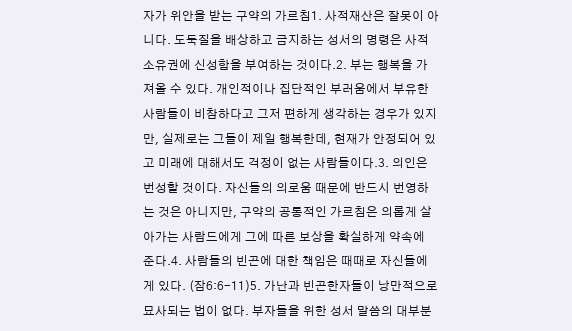자가 위안을 받는 구약의 가르침1. 사적재산은 잘못이 아니다. 도둑질을 배상하고 금지하는 성서의 명령은 사적 소유권에 신성함을 부여하는 것이다.2. 부는 행복을 가져올 수 있다. 개인적이나 집단적인 부러움에서 부유한 사람들이 비참하다고 그저 편하게 생각하는 경우가 있지만, 실제로는 그들이 제일 행복한데, 현재가 안정되어 있고 미래에 대해서도 걱정이 없는 사람들이다.3. 의인은 번성할 것이다. 자신들의 의로움 때문에 반드시 번영하는 것은 아니지만, 구약의 공통적인 가르침은 의롭게 살아가는 사람드에게 그에 따른 보상을 확실하게 약속에 준다.4. 사람들의 빈곤에 대한 책임은 때때로 자신들에게 있다. (잠6:6-11)5. 가난과 빈곤한자들이 낭만적으로 묘사되는 법이 없다. 부자들을 위한 성서 말씀의 대부분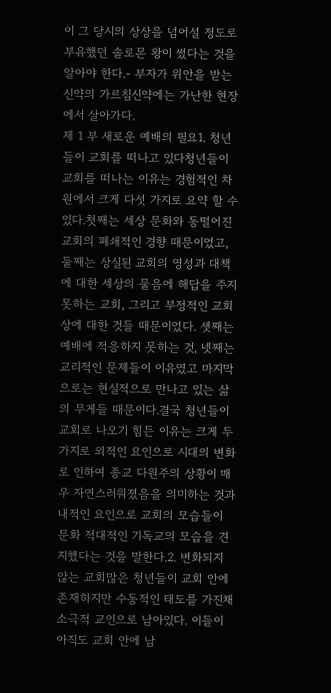이 그 당시의 상상을 넘어설 정도로 부유했던 솔로몬 왕이 썼다는 것을 알아야 한다.- 부자가 위안을 받는 신약의 가르침신약에는 가난한 현장에서 살아가다.
제 1 부 새로운 예배의 필요1. 청년들이 교회를 떠나고 있다청년들이 교회를 떠나는 이유는 경험적인 차원에서 크게 다섯 가지로 요약 할 수 있다.첫째는 세상 문화와 동떨어진 교회의 폐쇄적인 경향 때문이었고, 둘째는 상실된 교회의 영성과 대책에 대한 세상의 물음에 해답을 주지 못하는 교회, 그리고 부정적인 교회 상에 대한 것들 때문이었다. 셋째는 예배에 적응하지 못하는 것, 넷째는 교리적인 문제들이 이유였고 마지막으로는 현실적으로 만나고 있는 삶의 무게들 때문이다.결국 청년들이 교회로 나오기 힘든 이유는 크게 두 가지로 외적인 요인으로 시대의 변화로 인하여 종교 다원주의 상황이 매우 자연스러워졌음을 의미하는 것과 내적인 요인으로 교회의 모습들이 문화 적대적인 기독교의 모습을 견지했다는 것을 말한다.2. 변화되지 않는 교회많은 청년들이 교회 안에 존재하지만 수동적인 태도를 가진채 소극적 교인으로 남아있다. 이들이 아직도 교회 안에 남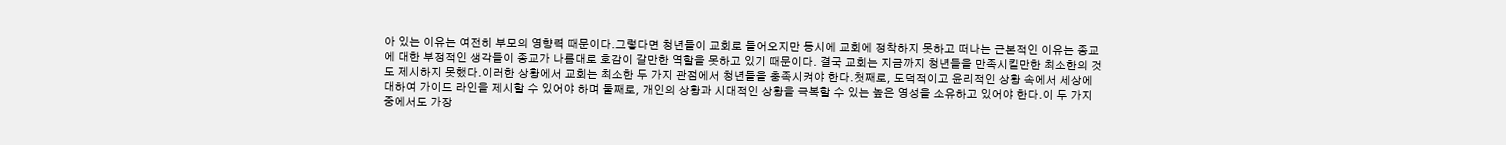아 있는 이유는 여전히 부모의 영향력 때문이다.그렇다면 청년들이 교회로 들어오지만 동시에 교회에 정착하지 못하고 떠나는 근본적인 이유는 종교에 대한 부정적인 생각들이 종교가 나름대로 호감이 갈만한 역할을 못하고 있기 때문이다. 결국 교회는 지금까지 청년들을 만족시킬만한 최소한의 것도 제시하지 못했다.이러한 상황에서 교회는 최소한 두 가지 관점에서 청년들을 충족시켜야 한다.첫째로, 도덕적이고 윤리적인 상황 속에서 세상에 대하여 가이드 라인을 제시할 수 있어야 하며 둘째로, 개인의 상황과 시대적인 상황을 극복할 수 있는 높은 영성을 소유하고 있어야 한다.이 두 가지 중에서도 가장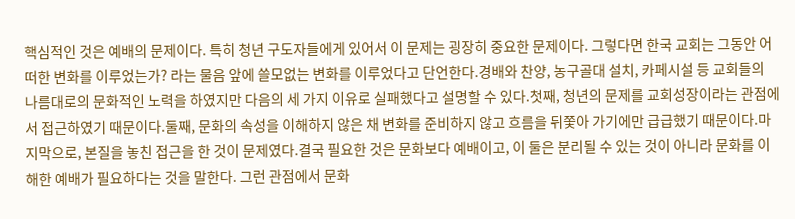핵심적인 것은 예배의 문제이다. 특히 청년 구도자들에게 있어서 이 문제는 굉장히 중요한 문제이다. 그렇다면 한국 교회는 그동안 어떠한 변화를 이루었는가? 라는 물음 앞에 쓸모없는 변화를 이루었다고 단언한다.경배와 찬양, 농구골대 설치, 카페시설 등 교회들의 나름대로의 문화적인 노력을 하였지만 다음의 세 가지 이유로 실패했다고 설명할 수 있다.첫째, 청년의 문제를 교회성장이라는 관점에서 접근하였기 때문이다.둘째, 문화의 속성을 이해하지 않은 채 변화를 준비하지 않고 흐름을 뒤쫓아 가기에만 급급했기 때문이다.마지막으로, 본질을 놓친 접근을 한 것이 문제였다.결국 필요한 것은 문화보다 예배이고, 이 둘은 분리될 수 있는 것이 아니라 문화를 이해한 예배가 필요하다는 것을 말한다. 그런 관점에서 문화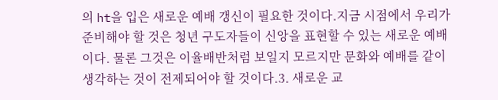의 ht을 입은 새로운 예배 갱신이 필요한 것이다.지금 시점에서 우리가 준비해야 할 것은 청년 구도자들이 신앙을 표현할 수 있는 새로운 예배이다. 물론 그것은 이율배반처럼 보일지 모르지만 문화와 예배를 같이 생각하는 것이 전제되어야 할 것이다.3. 새로운 교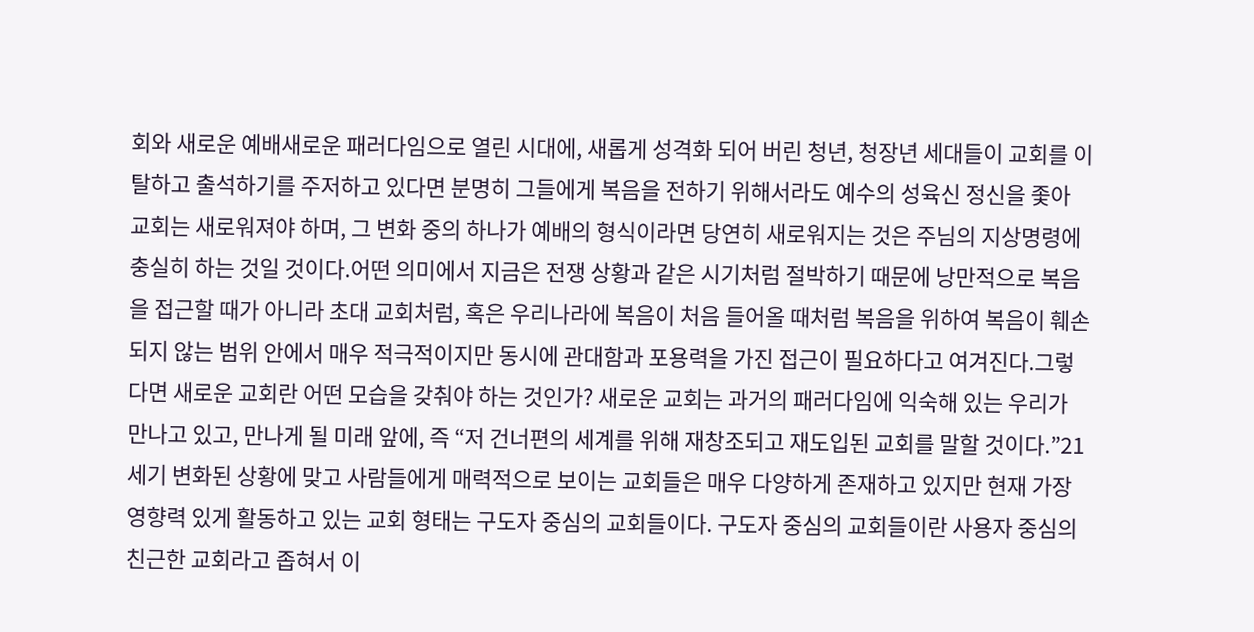회와 새로운 예배새로운 패러다임으로 열린 시대에, 새롭게 성격화 되어 버린 청년, 청장년 세대들이 교회를 이탈하고 출석하기를 주저하고 있다면 분명히 그들에게 복음을 전하기 위해서라도 예수의 성육신 정신을 좇아 교회는 새로워져야 하며, 그 변화 중의 하나가 예배의 형식이라면 당연히 새로워지는 것은 주님의 지상명령에 충실히 하는 것일 것이다.어떤 의미에서 지금은 전쟁 상황과 같은 시기처럼 절박하기 때문에 낭만적으로 복음을 접근할 때가 아니라 초대 교회처럼, 혹은 우리나라에 복음이 처음 들어올 때처럼 복음을 위하여 복음이 훼손되지 않는 범위 안에서 매우 적극적이지만 동시에 관대함과 포용력을 가진 접근이 필요하다고 여겨진다.그렇다면 새로운 교회란 어떤 모습을 갖춰야 하는 것인가? 새로운 교회는 과거의 패러다임에 익숙해 있는 우리가 만나고 있고, 만나게 될 미래 앞에, 즉 “저 건너편의 세계를 위해 재창조되고 재도입된 교회를 말할 것이다.”21세기 변화된 상황에 맞고 사람들에게 매력적으로 보이는 교회들은 매우 다양하게 존재하고 있지만 현재 가장 영향력 있게 활동하고 있는 교회 형태는 구도자 중심의 교회들이다. 구도자 중심의 교회들이란 사용자 중심의 친근한 교회라고 좁혀서 이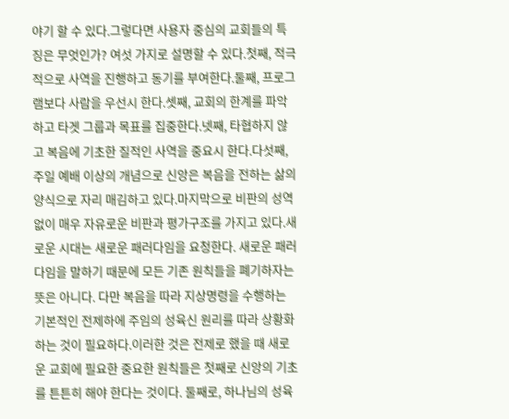야기 할 수 있다.그렇다면 사용자 중심의 교회들의 특징은 무엇인가? 여섯 가지로 설명할 수 있다.첫째, 적극적으로 사역을 진행하고 동기를 부여한다.둘째, 프로그램보다 사람을 우선시 한다.셋째, 교회의 한계를 파악하고 타겟 그룹과 목표를 집중한다.넷째, 타협하지 않고 복음에 기초한 질적인 사역을 중요시 한다.다섯째, 주일 예배 이상의 개념으로 신앙은 복음을 전하는 삶의 양식으로 자리 매김하고 있다.마지막으로 비판의 성역 없이 매우 자유로운 비판과 평가구조를 가지고 있다.새로운 시대는 새로운 패러다임을 요청한다. 새로운 패러다임을 말하기 때문에 모든 기존 원칙들을 폐기하자는 뜻은 아니다. 다만 복음을 따라 지상명령을 수행하는 기본적인 전제하에 주임의 성육신 원리를 따라 상황화 하는 것이 필요하다.이러한 것은 전제로 했을 때 새로운 교회에 필요한 중요한 원칙들은 첫째로 신앙의 기초를 튼튼히 해야 한다는 것이다. 둘째로, 하나님의 성육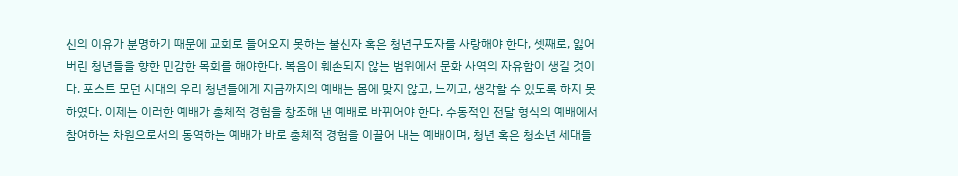신의 이유가 분명하기 때문에 교회로 들어오지 못하는 불신자 혹은 청년구도자를 사랑해야 한다, 셋째로, 잃어버린 청년들을 향한 민감한 목회를 해야한다. 복음이 훼손되지 않는 범위에서 문화 사역의 자유함이 생길 것이다. 포스트 모던 시대의 우리 청년들에게 지금까지의 예배는 몸에 맞지 않고, 느끼고, 생각할 수 있도록 하지 못하였다. 이제는 이러한 예배가 총체적 경험을 창조해 낸 예배로 바뀌어야 한다. 수동적인 전달 형식의 예배에서 참여하는 차원으로서의 동역하는 예배가 바로 총체적 경험을 이끌어 내는 예배이며, 청년 혹은 청소년 세대들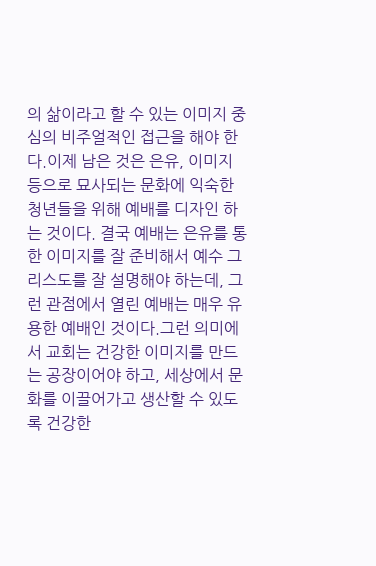의 삶이라고 할 수 있는 이미지 중심의 비주얼적인 접근을 해야 한다.이제 남은 것은 은유, 이미지 등으로 묘사되는 문화에 익숙한 청년들을 위해 예배를 디자인 하는 것이다. 결국 예배는 은유를 통한 이미지를 잘 준비해서 예수 그리스도를 잘 설명해야 하는데, 그런 관점에서 열린 예배는 매우 유용한 예배인 것이다.그런 의미에서 교회는 건강한 이미지를 만드는 공장이어야 하고, 세상에서 문화를 이끌어가고 생산할 수 있도록 건강한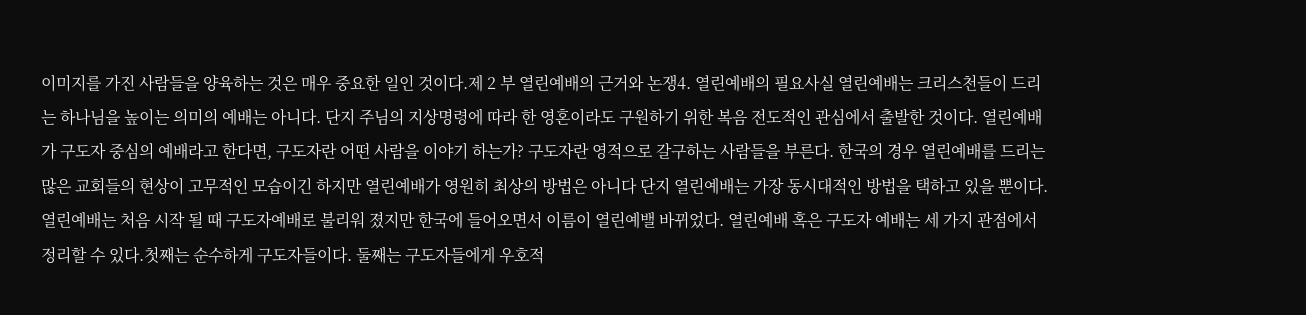이미지를 가진 사람들을 양육하는 것은 매우 중요한 일인 것이다.제 2 부 열린예배의 근거와 논쟁4. 열린예배의 필요사실 열린예배는 크리스천들이 드리는 하나님을 높이는 의미의 예배는 아니다. 단지 주님의 지상명령에 따라 한 영혼이라도 구원하기 위한 복음 전도적인 관심에서 출발한 것이다. 열린예배가 구도자 중심의 예배라고 한다면, 구도자란 어떤 사람을 이야기 하는가? 구도자란 영적으로 갈구하는 사람들을 부른다. 한국의 경우 열린예배를 드리는 많은 교회들의 현상이 고무적인 모습이긴 하지만 열린예배가 영원히 최상의 방법은 아니다 단지 열린예배는 가장 동시대적인 방법을 택하고 있을 뿐이다.열린예배는 처음 시작 될 때 구도자예배로 불리워 졌지만 한국에 들어오면서 이름이 열린예밸 바뀌었다. 열린예배 혹은 구도자 예배는 세 가지 관점에서 정리할 수 있다.첫째는 순수하게 구도자들이다. 둘째는 구도자들에게 우호적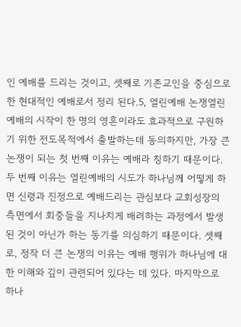인 예배를 드리는 것이고, 셋째로 기존교인을 중심으로 한 현대적인 예배로서 정리 된다.5, 열린예배 논쟁열린예배의 시작이 한 명의 영혼이라도 효과적으로 구원하기 위한 전도목적에서 출발하는데 동의하지만, 가장 큰 논쟁이 되는 첫 번째 이유는 예배라 칭하기 때문이다. 두 번째 이유는 열린예배의 시도가 하나님께 어떻게 하면 신령과 진정으로 예배드리는 관심보다 교회성장의 측면에서 회중들을 지나치게 배려하는 과정에서 발생된 것이 아닌가 하는 동기를 의심하기 때문이다. 셋째로, 정작 더 큰 논쟁의 이유는 예배 행위가 하나님에 대한 이해와 깊이 관련되어 있다는 데 있다. 마지막으로 하나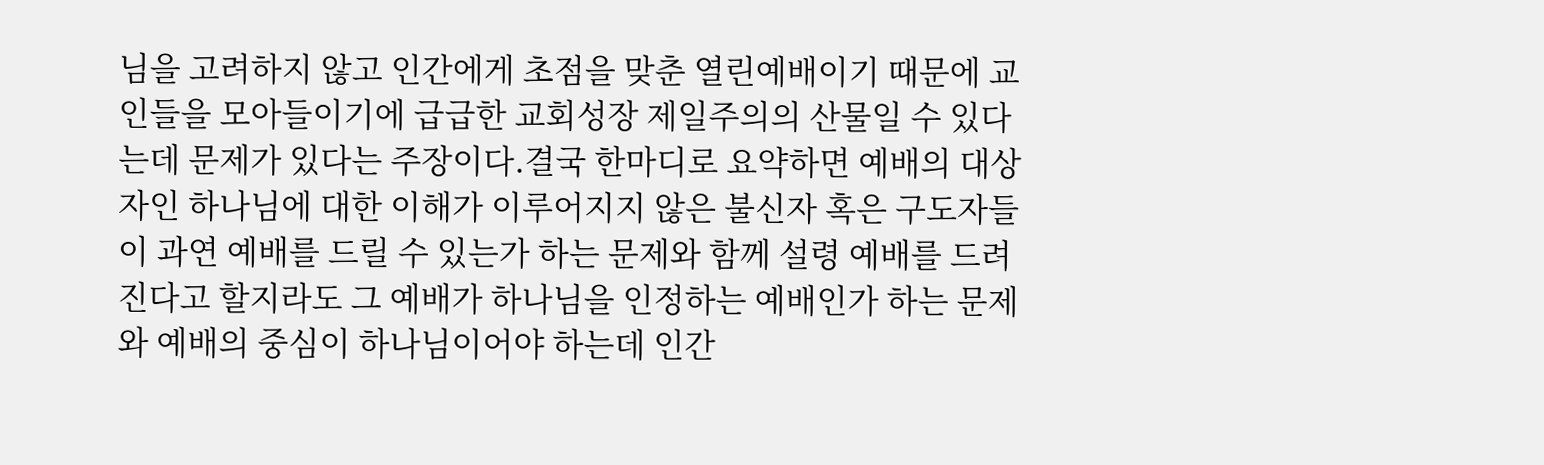님을 고려하지 않고 인간에게 초점을 맞춘 열린예배이기 때문에 교인들을 모아들이기에 급급한 교회성장 제일주의의 산물일 수 있다는데 문제가 있다는 주장이다.결국 한마디로 요약하면 예배의 대상자인 하나님에 대한 이해가 이루어지지 않은 불신자 혹은 구도자들이 과연 예배를 드릴 수 있는가 하는 문제와 함께 설령 예배를 드려진다고 할지라도 그 예배가 하나님을 인정하는 예배인가 하는 문제와 예배의 중심이 하나님이어야 하는데 인간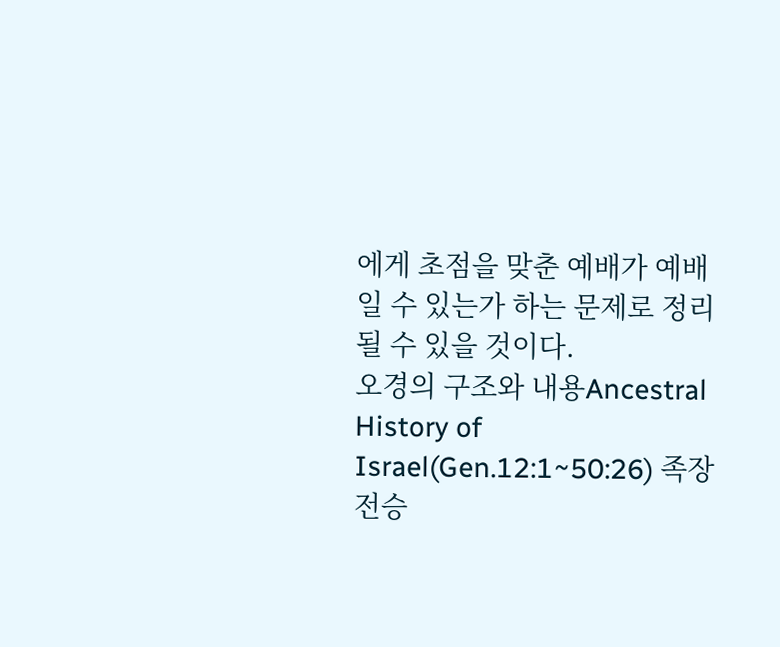에게 초점을 맞춘 예배가 예배일 수 있는가 하는 문제로 정리될 수 있을 것이다.
오경의 구조와 내용Ancestral History of Israel(Gen.12:1~50:26) 족장전승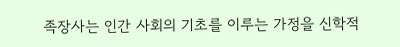족장사는 인간 사회의 기초를 이루는 가정을 신학적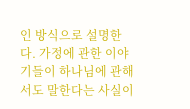인 방식으로 설명한다. 가정에 관한 이야기들이 하나님에 관해서도 말한다는 사실이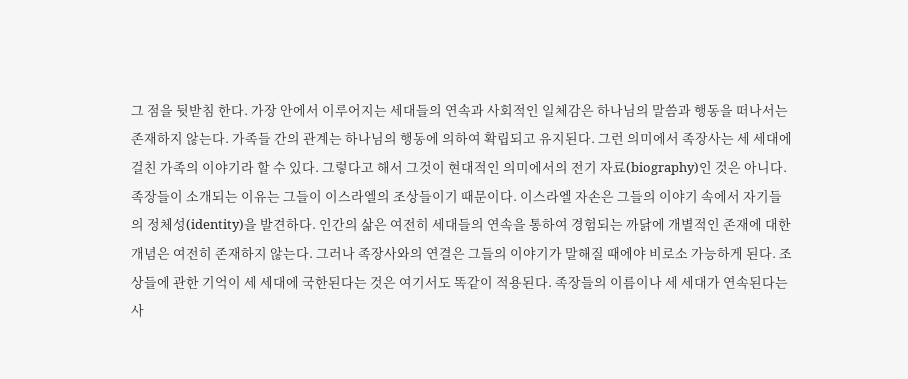그 점을 뒷받침 한다. 가장 안에서 이루어지는 세대들의 연속과 사회적인 일체감은 하나님의 말씀과 행동을 떠나서는 존재하지 않는다. 가족들 간의 관계는 하나님의 행동에 의하여 확립되고 유지된다. 그런 의미에서 족장사는 세 세대에 걸친 가족의 이야기라 할 수 있다. 그렇다고 해서 그것이 현대적인 의미에서의 전기 자료(biography)인 것은 아니다. 족장들이 소개되는 이유는 그들이 이스라엘의 조상들이기 때문이다. 이스라엘 자손은 그들의 이야기 속에서 자기들의 정체성(identity)을 발견하다. 인간의 삶은 여전히 세대들의 연속을 통하여 경험되는 까닭에 개별적인 존재에 대한 개념은 여전히 존재하지 않는다. 그러나 족장사와의 연결은 그들의 이야기가 말해질 때에야 비로소 가능하게 된다. 조상들에 관한 기억이 세 세대에 국한된다는 것은 여기서도 똑같이 적용된다. 족장들의 이름이나 세 세대가 연속된다는 사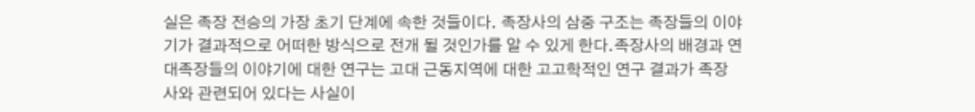실은 족장 전승의 가장 초기 단계에 속한 것들이다. 족장사의 삼중 구조는 족장들의 이야기가 결과적으로 어떠한 방식으로 전개 될 것인가를 알 수 있게 한다.족장사의 배경과 연대족장들의 이야기에 대한 연구는 고대 근동지역에 대한 고고학적인 연구 결과가 족장사와 관련되어 있다는 사실이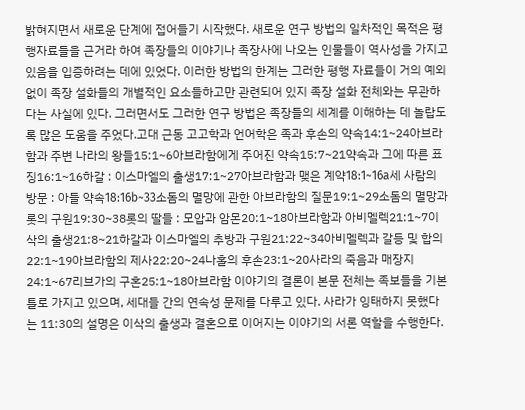밝혀지면서 새로운 단계에 접어들기 시작했다. 새로운 연구 방법의 일차적인 목적은 평행자료들을 근거라 하여 족장들의 이야기나 족장사에 나오는 인물들이 역사성을 가지고 있음을 입증하려는 데에 있었다. 이러한 방법의 한계는 그러한 평행 자료들이 거의 예외 없이 족장 설화들의 개별적인 요소들하고만 관련되어 있지 족장 설화 전체와는 무관하다는 사실에 있다. 그러면서도 그러한 연구 방법은 족장들의 세계를 이해하는 데 놀랍도록 많은 도움을 주었다.고대 근동 고고학과 언어학은 족과 후손의 약속14:1~24아브라함과 주변 나라의 왕들15:1~6아브라함에게 주어진 약속15:7~21약속과 그에 따른 표징16:1~16하갈 : 이스마엘의 출생17:1~27아브라함과 맺은 계약18:1~16a세 사람의 방문 : 아들 약속18:16b~33소돔의 멸망에 관한 아브라함의 질문19:1~29소돔의 멸망과 롯의 구원19:30~38롯의 딸들 : 모압과 암몬20:1~18아브라함과 아비멜렉21:1~7이삭의 출생21:8~21하갈과 이스마엘의 추방과 구원21:22~34아비멜렉과 갈등 및 합의22:1~19아브라함의 제사22:20~24나홀의 후손23:1~20사라의 죽음과 매장지24:1~67리브가의 구혼25:1~18아브라함 이야기의 결론이 본문 전체는 족보들을 기본 틀로 가지고 있으며, 세대들 간의 연속성 문제를 다루고 있다. 사라가 잉태하지 못했다는 11:30의 설명은 이삭의 출생과 결혼으로 이어지는 이야기의 서론 역할을 수행한다.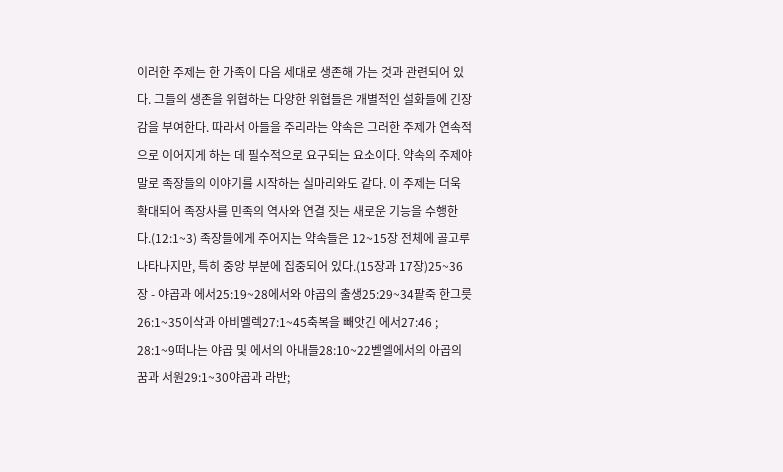이러한 주제는 한 가족이 다음 세대로 생존해 가는 것과 관련되어 있다. 그들의 생존을 위협하는 다양한 위협들은 개별적인 설화들에 긴장감을 부여한다. 따라서 아들을 주리라는 약속은 그러한 주제가 연속적으로 이어지게 하는 데 필수적으로 요구되는 요소이다. 약속의 주제야말로 족장들의 이야기를 시작하는 실마리와도 같다. 이 주제는 더욱 확대되어 족장사를 민족의 역사와 연결 짓는 새로운 기능을 수행한다.(12:1~3) 족장들에게 주어지는 약속들은 12~15장 전체에 골고루 나타나지만, 특히 중앙 부분에 집중되어 있다.(15장과 17장)25~36장 - 야곱과 에서25:19~28에서와 야곱의 출생25:29~34팥죽 한그릇26:1~35이삭과 아비멜렉27:1~45축복을 빼앗긴 에서27:46 ; 28:1~9떠나는 야곱 및 에서의 아내들28:10~22벧엘에서의 아곱의 꿈과 서원29:1~30야곱과 라반;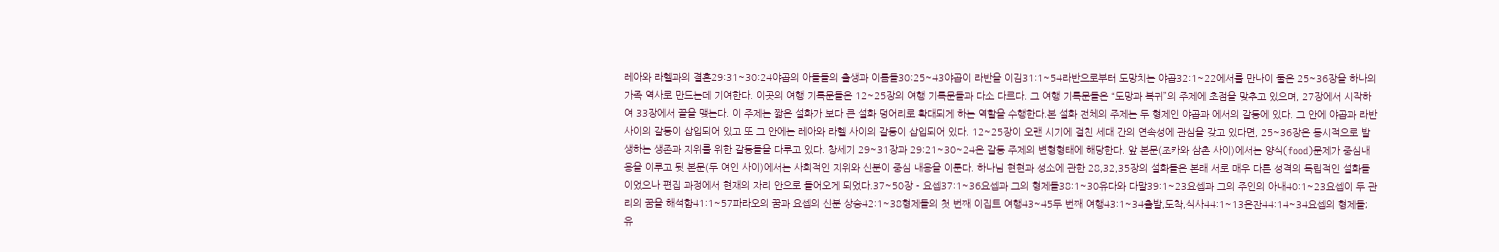레아와 라헬과의 결혼29:31~30:24야곱의 아들들의 출생과 이름들30:25~43야곱이 라반을 이김31:1~54라반으로부터 도망치는 야곱32:1~22에서를 만나이 둘은 25~36장을 하나의 가족 역사로 만드는데 기여한다. 이곳의 여행 기록문들은 12~25장의 여행 기록문들과 다소 다르다. 그 여행 기록문들은 “도망과 복귀”의 주제에 초점을 맞추고 있으며, 27장에서 시작하여 33장에서 끝을 맺는다. 이 주제는 짧은 설화가 보다 큰 설화 덩어리로 확대되게 하는 역할을 수행한다.본 설화 전체의 주제는 두 형제인 야곱과 에서의 갈등에 있다. 그 안에 야곱과 라반 사이의 갈등이 삽입되어 있고 또 그 안에는 레아와 라헬 사이의 갈등이 삽입되어 있다. 12~25장이 오랜 시기에 걸친 세대 간의 연속성에 관심을 갖고 있다면, 25~36장은 동시적으로 발생하는 생존과 지위를 위한 갈등들을 다루고 있다. 창세기 29~31장과 29:21~30~24은 갈등 주제의 변형형태에 해당한다. 앞 본문(조카와 삼촌 사이)에서는 양식(food)문제가 중심내용을 이루고 뒷 본문(두 여인 사이)에서는 사회적인 지위와 신분이 중심 내용을 이룬다. 하나님 현현과 성소에 관한 28,32,35장의 설화들은 본래 서로 매우 다른 성격의 독립적인 설화들이었으나 편집 과정에서 현재의 자리 안으로 들어오게 되었다.37~50장 - 요셉37:1~36요셉과 그의 형제들38:1~30유다와 다말39:1~23요셉과 그의 주인의 아내40:1~23요셉이 두 관리의 꿈을 해석함41:1~57파라오의 꿈과 요셉의 신분 상승42:1~38형제들의 첫 번째 이집트 여행43~45두 번째 여행43:1~34출발,도착,식사44:1~13은잔44:14~34요셉의 형제들; 유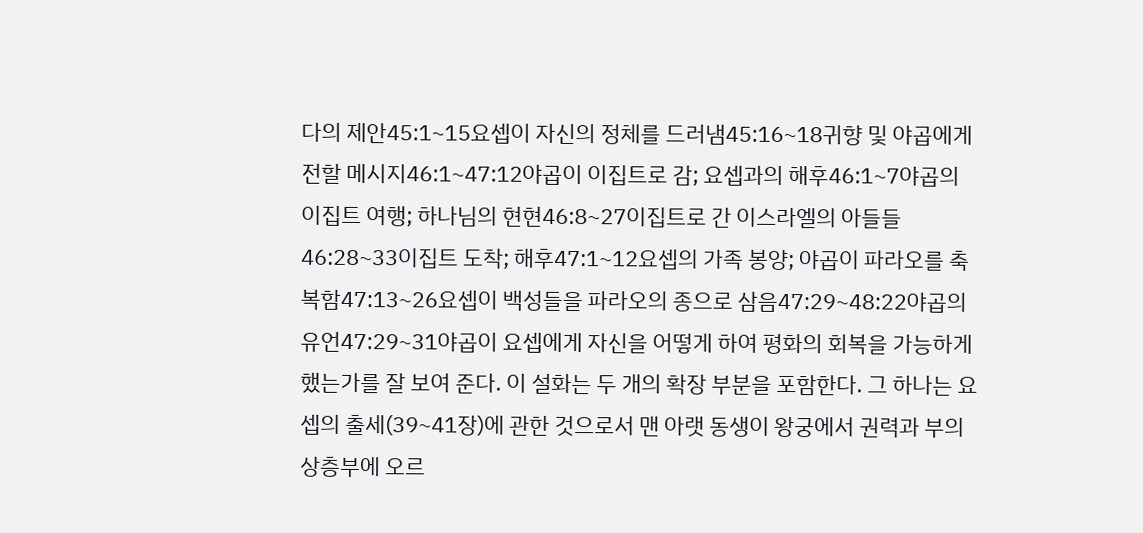다의 제안45:1~15요셉이 자신의 정체를 드러냄45:16~18귀향 및 야곱에게 전할 메시지46:1~47:12야곱이 이집트로 감; 요셉과의 해후46:1~7야곱의 이집트 여행; 하나님의 현현46:8~27이집트로 간 이스라엘의 아들들46:28~33이집트 도착; 해후47:1~12요셉의 가족 봉양; 야곱이 파라오를 축복함47:13~26요셉이 백성들을 파라오의 종으로 삼음47:29~48:22야곱의 유언47:29~31야곱이 요셉에게 자신을 어떻게 하여 평화의 회복을 가능하게 했는가를 잘 보여 준다. 이 설화는 두 개의 확장 부분을 포함한다. 그 하나는 요셉의 출세(39~41장)에 관한 것으로서 맨 아랫 동생이 왕궁에서 권력과 부의 상층부에 오르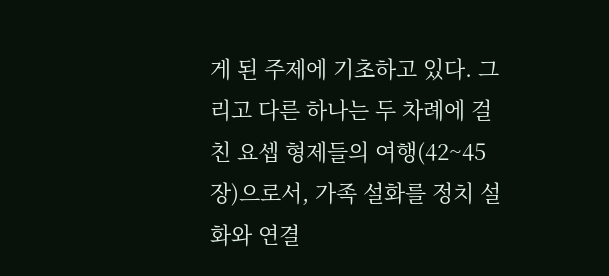게 된 주제에 기초하고 있다. 그리고 다른 하나는 두 차례에 걸친 요셉 형제들의 여행(42~45장)으로서, 가족 설화를 정치 설화와 연결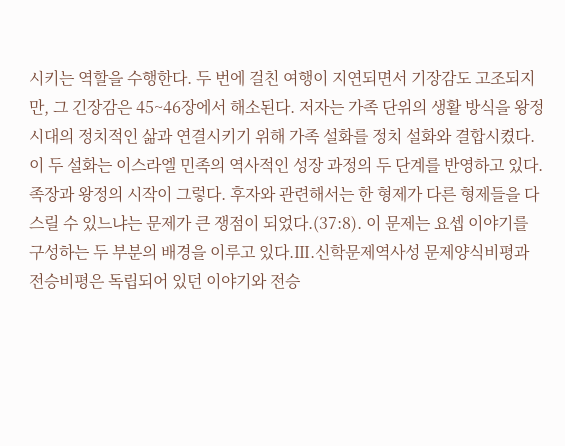시키는 역할을 수행한다. 두 번에 걸친 여행이 지연되면서 기장감도 고조되지만, 그 긴장감은 45~46장에서 해소된다. 저자는 가족 단위의 생활 방식을 왕정 시대의 정치적인 삶과 연결시키기 위해 가족 설화를 정치 설화와 결합시켰다. 이 두 설화는 이스라엘 민족의 역사적인 성장 과정의 두 단계를 반영하고 있다. 족장과 왕정의 시작이 그렇다. 후자와 관련해서는 한 형제가 다른 형제들을 다스릴 수 있느냐는 문제가 큰 쟁점이 되었다.(37:8). 이 문제는 요셉 이야기를 구성하는 두 부분의 배경을 이루고 있다.Ⅲ.신학문제역사성 문제양식비평과 전승비평은 독립되어 있던 이야기와 전승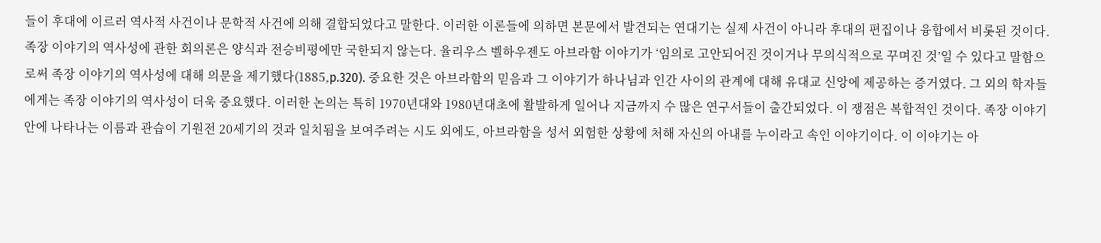들이 후대에 이르러 역사적 사건이나 문학적 사건에 의해 결합되었다고 말한다. 이러한 이론들에 의하면 본문에서 발견되는 연대기는 실제 사건이 아니라 후대의 편집이나 융합에서 비롯된 것이다. 족장 이야기의 역사성에 관한 회의론은 양식과 전승비평에만 국한되지 않는다. 율리우스 벨하우젠도 아브라함 이야기가 ‘임의로 고안되어진 것이거나 무의식적으로 꾸며진 것’일 수 있다고 말함으로써 족장 이야기의 역사성에 대해 의문을 제기했다(1885,p.320). 중요한 것은 아브라함의 믿음과 그 이야기가 하나님과 인간 사이의 관계에 대해 유대교 신앙에 제공하는 증거였다. 그 외의 학자들에게는 족장 이야기의 역사성이 더욱 중요했다. 이러한 논의는 특히 1970년대와 1980년대초에 활발하게 일어나 지금까지 수 많은 연구서들이 출간되었다. 이 쟁점은 복합적인 것이다. 족장 이야기 안에 나타나는 이름과 관습이 기원전 20세기의 것과 일치됨을 보여주려는 시도 외에도, 아브라함을 성서 외험한 상황에 처해 자신의 아내를 누이라고 속인 이야기이다. 이 이야기는 아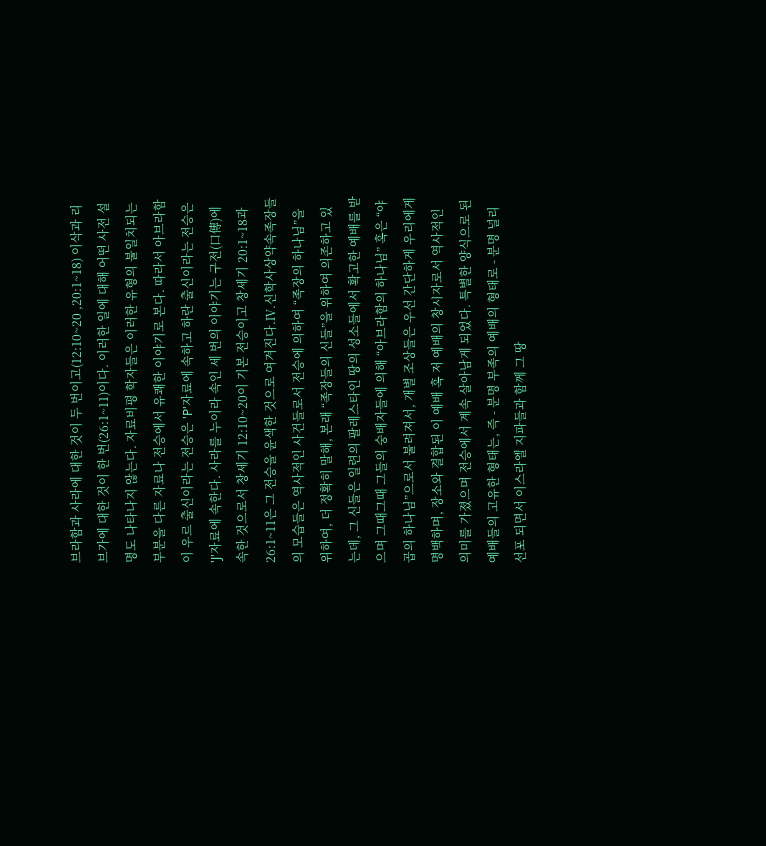브라함과 사라에 대한 것이 두 번이고(12:10~20 ,20:1~18) 이삭과 리브가에 대한 것이 한 번(26:1~11)이다. 이러한 일에 대해 어떤 사전 설명도 나타나지 않는다. 자료비평 학자들은 이러한 유형의 불일치되는 부분을 다른 자료나 전승에서 유쾌한 이야기로 본다. 따라서 아브라함이 우르 출신이라는 전승은 'P'자료에 속하고 하란 출신이라는 전승은 'J'자료에 속한다. 사라를 누이라 속인 세 번의 이야기는 구전(口傳)에 속한 것으로서 창세기 12:10~20이 기본 전승이고 창세기 20:1~18과 26:1~11은 그 전승을 윤색한 것으로 여겨진다.Ⅳ.신학사상약속족장들의 모습들은 역사적인 사건들로서 전승에 의하여 “족장의 하나님”을 위하여, 더 정확히 말해, 본래 “족장들의 신들”을 위하여 의존하고 있는데, 그 신들은 일련의 팔레스타인 땅의 성소들에서 확고한 예배를 받으며 그때그때 그들의 숭배자들에 의해 “아브라함의 하나님” 혹은 “야곱의 하나님”으로서 불려져서, 개별 조상들은 우선 간단하게 우리에게 명백하며, 장소와 결합된 이 예배 혹 저 예배의 창시자로서 역사적인 의미를 가졌으며 전승에서 계속 살아남게 되었다. 특별한 양식으로 된 예배들의 고유한 형태는, 즉 - 분명 부족의 예배의 형태로 - 분명 널리 선포 되면서 이스라엘 지파들과 함께 그 땅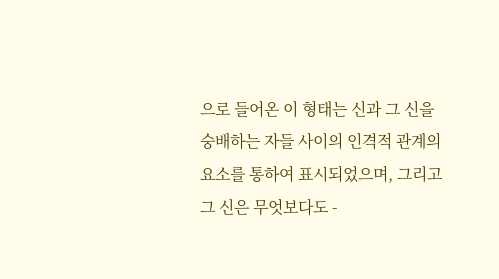으로 들어온 이 형태는 신과 그 신을 숭배하는 자들 사이의 인격적 관계의 요소를 통하여 표시되었으며, 그리고 그 신은 무엇보다도 -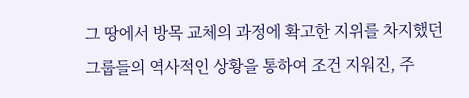그 땅에서 방목 교체의 과정에 확고한 지위를 차지했던 그룹들의 역사적인 상황을 통하여 조건 지워진, 주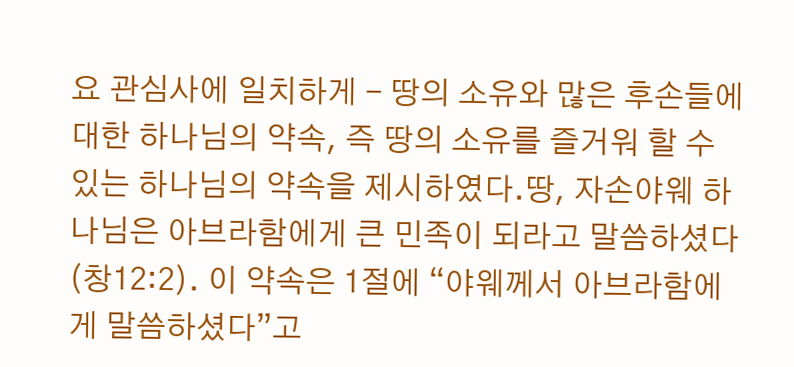요 관심사에 일치하게 - 땅의 소유와 많은 후손들에 대한 하나님의 약속, 즉 땅의 소유를 즐거워 할 수 있는 하나님의 약속을 제시하였다.땅, 자손야웨 하나님은 아브라함에게 큰 민족이 되라고 말씀하셨다(창12:2). 이 약속은 1절에 “야웨께서 아브라함에게 말씀하셨다”고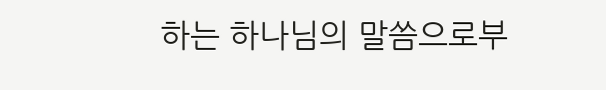하는 하나님의 말씀으로부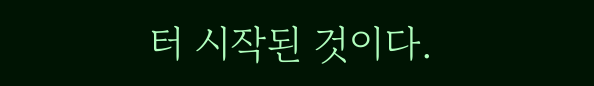터 시작된 것이다.